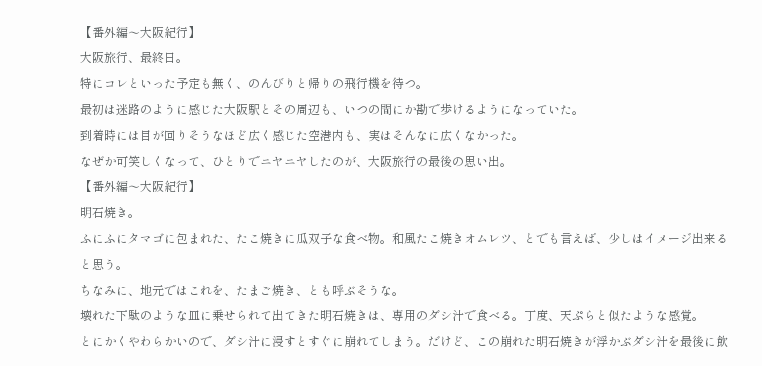【番外編〜大阪紀行】
大阪旅行、最終日。
特にコレといった予定も無く、のんびりと帰りの飛行機を待つ。
最初は迷路のように感じた大阪駅とその周辺も、いつの間にか勘で歩けるようになっていた。
到着時には目が回りそうなほど広く感じた空港内も、実はそんなに広くなかった。
なぜか可笑しくなって、ひとりでニヤニヤしたのが、大阪旅行の最後の思い出。
【番外編〜大阪紀行】
明石焼き。
ふにふにタマゴに包まれた、たこ焼きに瓜双子な食べ物。和風たこ焼きオムレツ、とでも言えば、少しはイメージ出来ると思う。
ちなみに、地元ではこれを、たまご焼き、とも呼ぶそうな。
壊れた下駄のような皿に乗せられて出てきた明石焼きは、専用のダシ汁で食べる。丁度、天ぷらと似たような感覚。
とにかくやわらかいので、ダシ汁に浸すとすぐに崩れてしまう。だけど、この崩れた明石焼きが浮かぶダシ汁を最後に飲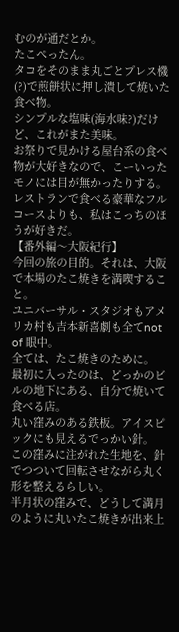むのが通だとか。
たこぺったん。
タコをそのまま丸ごとプレス機(?)で煎餅状に押し潰して焼いた食べ物。
シンプルな塩味(海水味?)だけど、これがまた美味。
お祭りで見かける屋台系の食べ物が大好きなので、こーいったモノには目が無かったりする。
レストランで食べる豪華なフルコースよりも、私はこっちのほうが好きだ。
【番外編〜大阪紀行】
今回の旅の目的。それは、大阪で本場のたこ焼きを満喫すること。
ユニバーサル・スタジオもアメリカ村も吉本新喜劇も全てnot of 眼中。
全ては、たこ焼きのために。
最初に入ったのは、どっかのビルの地下にある、自分で焼いて食べる店。
丸い窪みのある鉄板。アイスピックにも見えるでっかい針。
この窪みに注がれた生地を、針でつついて回転させながら丸く形を整えるらしい。
半月状の窪みで、どうして満月のように丸いたこ焼きが出来上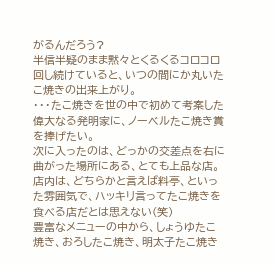がるんだろう?
半信半疑のまま黙々とくるくるコロコロ回し続けていると、いつの間にか丸いたこ焼きの出来上がり。
・・・たこ焼きを世の中で初めて考案した偉大なる発明家に、ノーベルたこ焼き賞を捧げたい。
次に入ったのは、どっかの交差点を右に曲がった場所にある、とても上品な店。
店内は、どちらかと言えば料亭、といった雰囲気で、ハッキリ言ってたこ焼きを食べる店だとは思えない(笑)
豊富なメニューの中から、しょうゆたこ焼き、おろしたこ焼き、明太子たこ焼き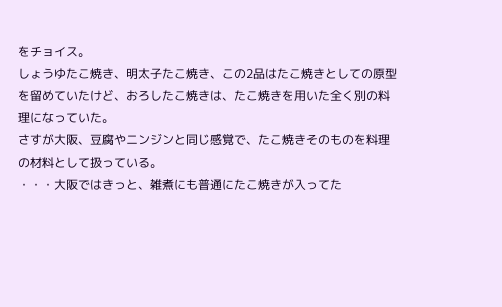をチョイス。
しょうゆたこ焼き、明太子たこ焼き、この2品はたこ焼きとしての原型を留めていたけど、おろしたこ焼きは、たこ焼きを用いた全く別の料理になっていた。
さすが大阪、豆腐やニンジンと同じ感覚で、たこ焼きそのものを料理の材料として扱っている。
・・・大阪ではきっと、雑煮にも普通にたこ焼きが入ってた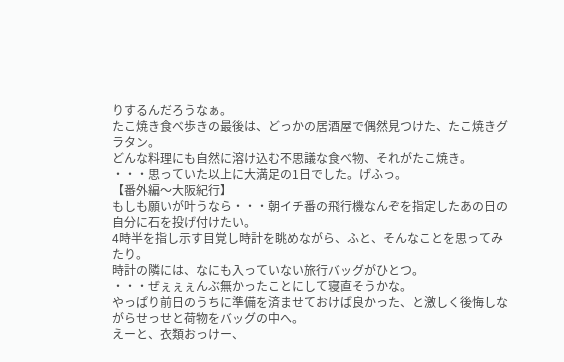りするんだろうなぁ。
たこ焼き食べ歩きの最後は、どっかの居酒屋で偶然見つけた、たこ焼きグラタン。
どんな料理にも自然に溶け込む不思議な食べ物、それがたこ焼き。
・・・思っていた以上に大満足の1日でした。げふっ。
【番外編〜大阪紀行】
もしも願いが叶うなら・・・朝イチ番の飛行機なんぞを指定したあの日の自分に石を投げ付けたい。
4時半を指し示す目覚し時計を眺めながら、ふと、そんなことを思ってみたり。
時計の隣には、なにも入っていない旅行バッグがひとつ。
・・・ぜぇぇぇんぶ無かったことにして寝直そうかな。
やっぱり前日のうちに準備を済ませておけば良かった、と激しく後悔しながらせっせと荷物をバッグの中へ。
えーと、衣類おっけー、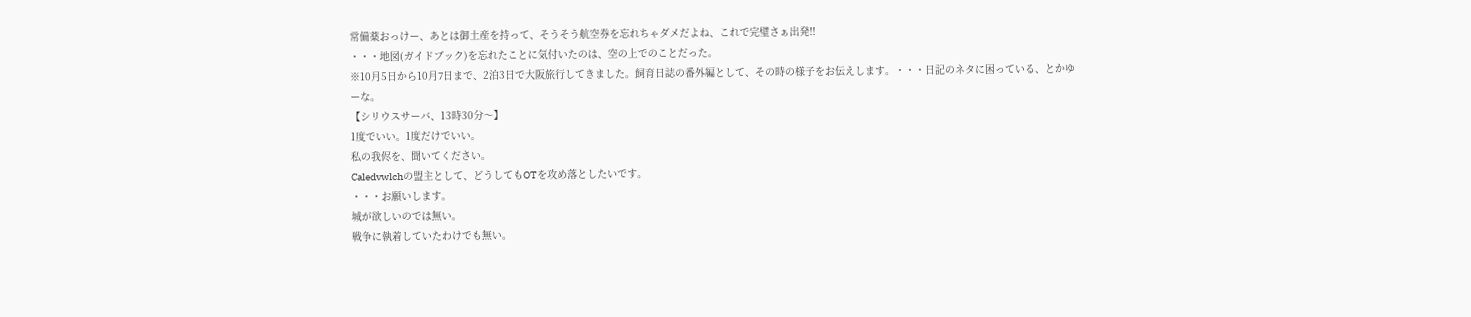常備薬おっけー、あとは御土産を持って、そうそう航空券を忘れちゃダメだよね、これで完璧さぁ出発!!
・・・地図(ガイドブック)を忘れたことに気付いたのは、空の上でのことだった。
※10月5日から10月7日まで、2泊3日で大阪旅行してきました。飼育日誌の番外編として、その時の様子をお伝えします。・・・日記のネタに困っている、とかゆーな。
【シリウスサーバ、13時30分〜】
1度でいい。1度だけでいい。
私の我侭を、聞いてください。
Caledvwlchの盟主として、どうしてもOTを攻め落としたいです。
・・・お願いします。
城が欲しいのでは無い。
戦争に執着していたわけでも無い。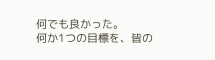何でも良かった。
何か1つの目標を、皆の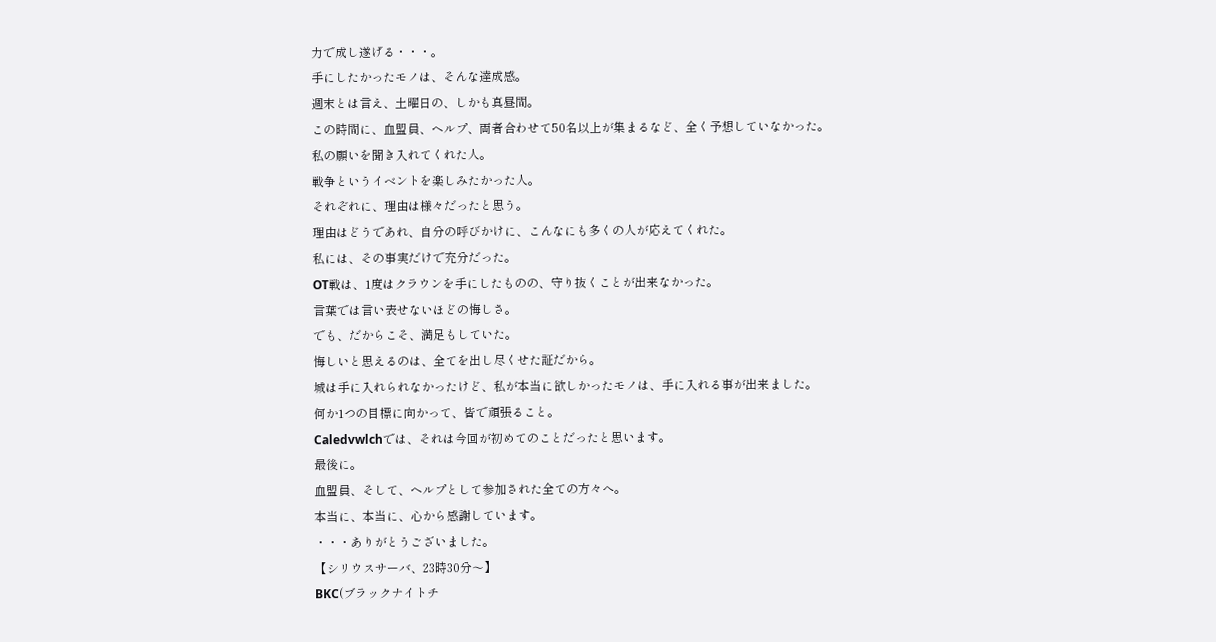力で成し遂げる・・・。
手にしたかったモノは、そんな達成感。
週末とは言え、土曜日の、しかも真昼間。
この時間に、血盟員、ヘルプ、両者合わせて50名以上が集まるなど、全く予想していなかった。
私の願いを聞き入れてくれた人。
戦争というイベントを楽しみたかった人。
それぞれに、理由は様々だったと思う。
理由はどうであれ、自分の呼びかけに、こんなにも多くの人が応えてくれた。
私には、その事実だけで充分だった。
OT戦は、1度はクラウンを手にしたものの、守り抜くことが出来なかった。
言葉では言い表せないほどの悔しさ。
でも、だからこそ、満足もしていた。
悔しいと思えるのは、全てを出し尽くせた証だから。
城は手に入れられなかったけど、私が本当に欲しかったモノは、手に入れる事が出来ました。
何か1つの目標に向かって、皆で頑張ること。
Caledvwlchでは、それは今回が初めてのことだったと思います。
最後に。
血盟員、そして、ヘルプとして参加された全ての方々へ。
本当に、本当に、心から感謝しています。
・・・ありがとうございました。
【シリウスサーバ、23時30分〜】
BKC(ブラックナイトチ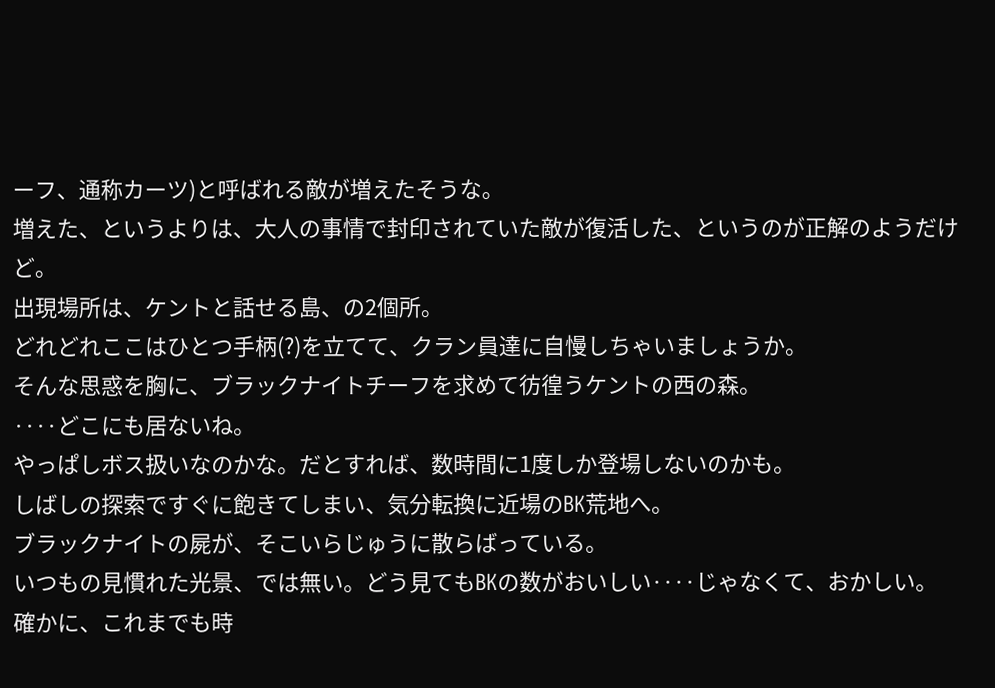ーフ、通称カーツ)と呼ばれる敵が増えたそうな。
増えた、というよりは、大人の事情で封印されていた敵が復活した、というのが正解のようだけど。
出現場所は、ケントと話せる島、の2個所。
どれどれここはひとつ手柄(?)を立てて、クラン員達に自慢しちゃいましょうか。
そんな思惑を胸に、ブラックナイトチーフを求めて彷徨うケントの西の森。
‥‥どこにも居ないね。
やっぱしボス扱いなのかな。だとすれば、数時間に1度しか登場しないのかも。
しばしの探索ですぐに飽きてしまい、気分転換に近場のBK荒地へ。
ブラックナイトの屍が、そこいらじゅうに散らばっている。
いつもの見慣れた光景、では無い。どう見てもBKの数がおいしい‥‥じゃなくて、おかしい。
確かに、これまでも時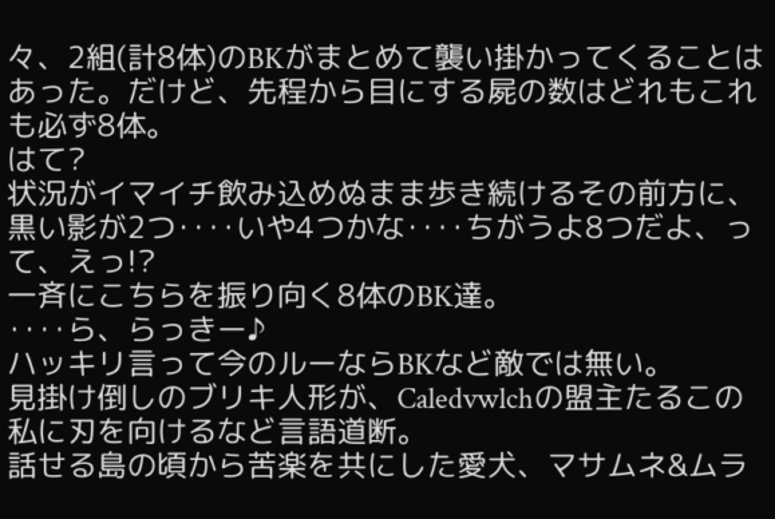々、2組(計8体)のBKがまとめて襲い掛かってくることはあった。だけど、先程から目にする屍の数はどれもこれも必ず8体。
はて?
状況がイマイチ飲み込めぬまま歩き続けるその前方に、黒い影が2つ‥‥いや4つかな‥‥ちがうよ8つだよ、って、えっ!?
一斉にこちらを振り向く8体のBK達。
‥‥ら、らっきー♪
ハッキリ言って今のルーならBKなど敵では無い。
見掛け倒しのブリキ人形が、Caledvwlchの盟主たるこの私に刃を向けるなど言語道断。
話せる島の頃から苦楽を共にした愛犬、マサムネ&ムラ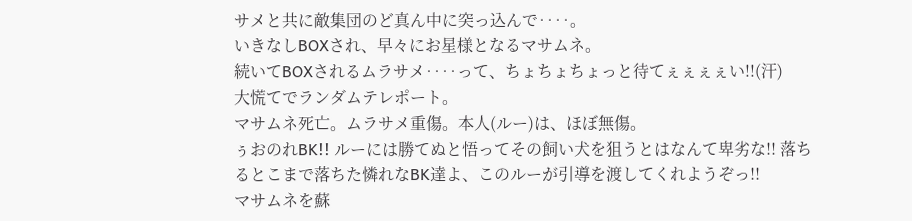サメと共に敵集団のど真ん中に突っ込んで‥‥。
いきなしBOXされ、早々にお星様となるマサムネ。
続いてBOXされるムラサメ‥‥って、ちょちょちょっと待てぇぇぇぇい!!(汗)
大慌てでランダムテレポート。
マサムネ死亡。ムラサメ重傷。本人(ルー)は、ほぼ無傷。
ぅおのれBK!! ルーには勝てぬと悟ってその飼い犬を狙うとはなんて卑劣な!! 落ちるとこまで落ちた憐れなBK達よ、このルーが引導を渡してくれようぞっ!!
マサムネを蘇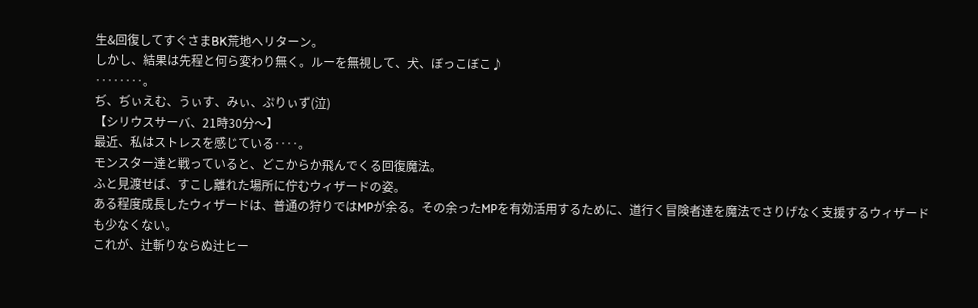生&回復してすぐさまBK荒地へリターン。
しかし、結果は先程と何ら変わり無く。ルーを無視して、犬、ぼっこぼこ♪
‥‥‥‥。
ぢ、ぢぃえむ、うぃす、みぃ、ぷりぃず(泣)
【シリウスサーバ、21時30分〜】
最近、私はストレスを感じている‥‥。
モンスター達と戦っていると、どこからか飛んでくる回復魔法。
ふと見渡せば、すこし離れた場所に佇むウィザードの姿。
ある程度成長したウィザードは、普通の狩りではMPが余る。その余ったMPを有効活用するために、道行く冒険者達を魔法でさりげなく支援するウィザードも少なくない。
これが、辻斬りならぬ辻ヒー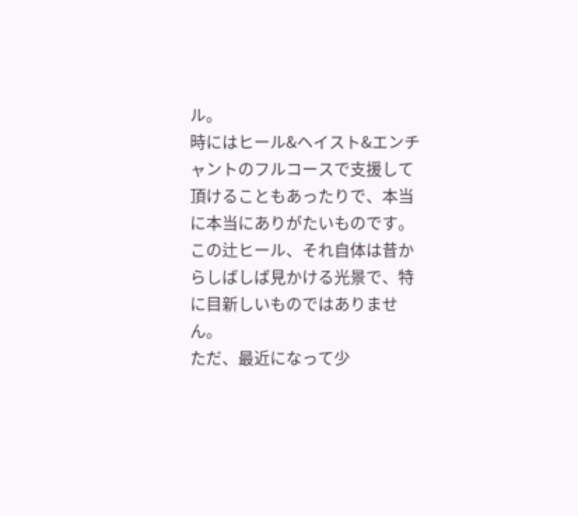ル。
時にはヒール&ヘイスト&エンチャントのフルコースで支援して頂けることもあったりで、本当に本当にありがたいものです。
この辻ヒール、それ自体は昔からしばしば見かける光景で、特に目新しいものではありません。
ただ、最近になって少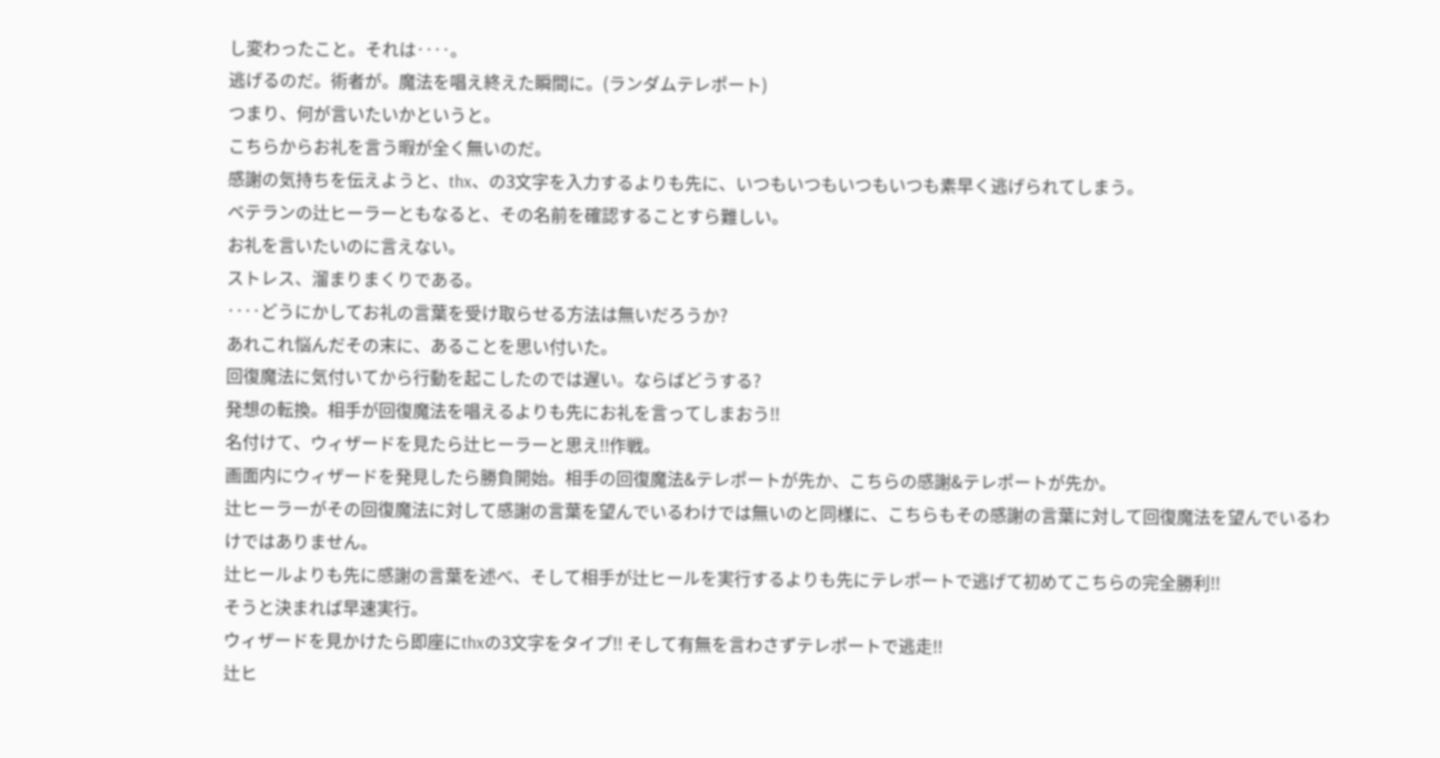し変わったこと。それは‥‥。
逃げるのだ。術者が。魔法を唱え終えた瞬間に。(ランダムテレポート)
つまり、何が言いたいかというと。
こちらからお礼を言う暇が全く無いのだ。
感謝の気持ちを伝えようと、thx、の3文字を入力するよりも先に、いつもいつもいつもいつも素早く逃げられてしまう。
ベテランの辻ヒーラーともなると、その名前を確認することすら難しい。
お礼を言いたいのに言えない。
ストレス、溜まりまくりである。
‥‥どうにかしてお礼の言葉を受け取らせる方法は無いだろうか?
あれこれ悩んだその末に、あることを思い付いた。
回復魔法に気付いてから行動を起こしたのでは遅い。ならばどうする?
発想の転換。相手が回復魔法を唱えるよりも先にお礼を言ってしまおう!!
名付けて、ウィザードを見たら辻ヒーラーと思え!!作戦。
画面内にウィザードを発見したら勝負開始。相手の回復魔法&テレポートが先か、こちらの感謝&テレポートが先か。
辻ヒーラーがその回復魔法に対して感謝の言葉を望んでいるわけでは無いのと同様に、こちらもその感謝の言葉に対して回復魔法を望んでいるわけではありません。
辻ヒールよりも先に感謝の言葉を述べ、そして相手が辻ヒールを実行するよりも先にテレポートで逃げて初めてこちらの完全勝利!!
そうと決まれば早速実行。
ウィザードを見かけたら即座にthxの3文字をタイプ!! そして有無を言わさずテレポートで逃走!!
辻ヒ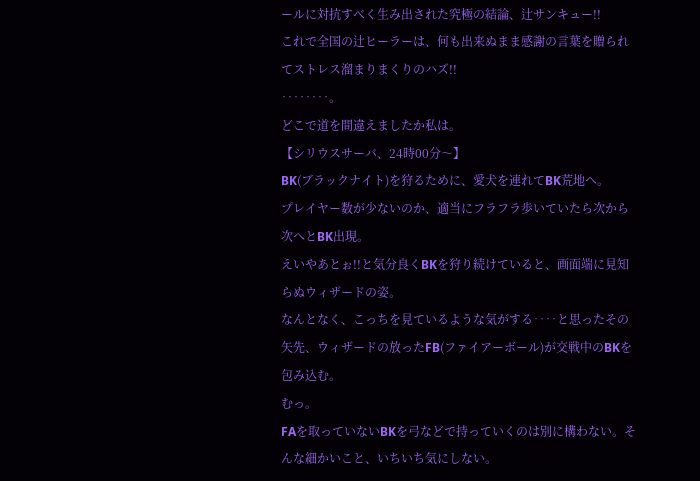ールに対抗すべく生み出された究極の結論、辻サンキュー!!
これで全国の辻ヒーラーは、何も出来ぬまま感謝の言葉を贈られてストレス溜まりまくりのハズ!!
‥‥‥‥。
どこで道を間違えましたか私は。
【シリウスサーバ、24時00分〜】
BK(ブラックナイト)を狩るために、愛犬を連れてBK荒地へ。
プレイヤー数が少ないのか、適当にフラフラ歩いていたら次から次へとBK出現。
えいやあとぉ!!と気分良くBKを狩り続けていると、画面端に見知らぬウィザードの姿。
なんとなく、こっちを見ているような気がする‥‥と思ったその矢先、ウィザードの放ったFB(ファイアーボール)が交戦中のBKを包み込む。
むっ。
FAを取っていないBKを弓などで持っていくのは別に構わない。そんな細かいこと、いちいち気にしない。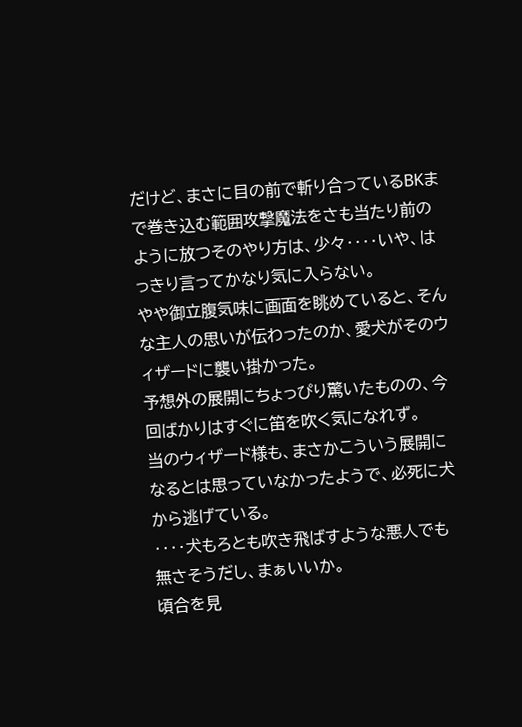だけど、まさに目の前で斬り合っているBKまで巻き込む範囲攻撃魔法をさも当たり前のように放つそのやり方は、少々‥‥いや、はっきり言ってかなり気に入らない。
やや御立腹気味に画面を眺めていると、そんな主人の思いが伝わったのか、愛犬がそのウィザードに襲い掛かった。
予想外の展開にちょっぴり驚いたものの、今回ばかりはすぐに笛を吹く気になれず。
当のウィザード様も、まさかこういう展開になるとは思っていなかったようで、必死に犬から逃げている。
‥‥犬もろとも吹き飛ばすような悪人でも無さそうだし、まぁいいか。
頃合を見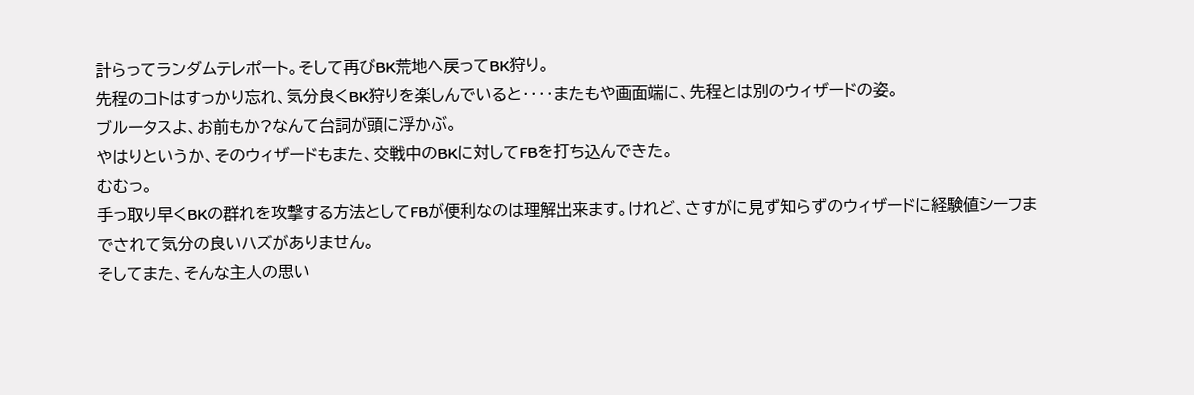計らってランダムテレポート。そして再びBK荒地へ戻ってBK狩り。
先程のコトはすっかり忘れ、気分良くBK狩りを楽しんでいると‥‥またもや画面端に、先程とは別のウィザードの姿。
ブルータスよ、お前もか?なんて台詞が頭に浮かぶ。
やはりというか、そのウィザードもまた、交戦中のBKに対してFBを打ち込んできた。
むむっ。
手っ取り早くBKの群れを攻撃する方法としてFBが便利なのは理解出来ます。けれど、さすがに見ず知らずのウィザードに経験値シーフまでされて気分の良いハズがありません。
そしてまた、そんな主人の思い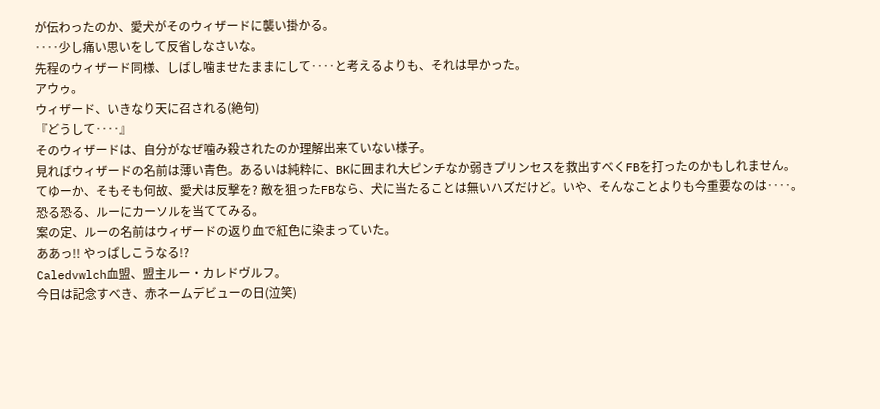が伝わったのか、愛犬がそのウィザードに襲い掛かる。
‥‥少し痛い思いをして反省しなさいな。
先程のウィザード同様、しばし噛ませたままにして‥‥と考えるよりも、それは早かった。
アウゥ。
ウィザード、いきなり天に召される(絶句)
『どうして‥‥』
そのウィザードは、自分がなぜ噛み殺されたのか理解出来ていない様子。
見ればウィザードの名前は薄い青色。あるいは純粋に、BKに囲まれ大ピンチなか弱きプリンセスを救出すべくFBを打ったのかもしれません。
てゆーか、そもそも何故、愛犬は反撃を? 敵を狙ったFBなら、犬に当たることは無いハズだけど。いや、そんなことよりも今重要なのは‥‥。
恐る恐る、ルーにカーソルを当ててみる。
案の定、ルーの名前はウィザードの返り血で紅色に染まっていた。
ああっ!! やっぱしこうなる!?
Caledvwlch血盟、盟主ルー・カレドヴルフ。
今日は記念すべき、赤ネームデビューの日(泣笑)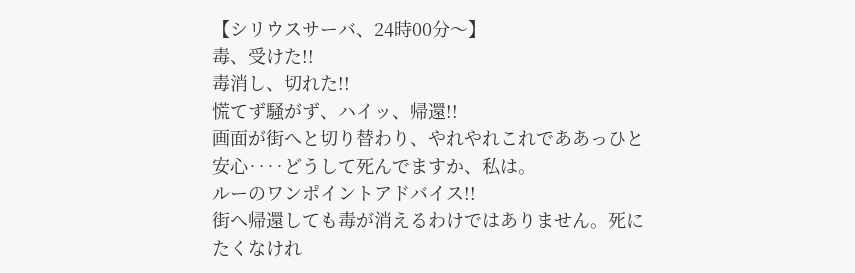【シリウスサーバ、24時00分〜】
毒、受けた!!
毒消し、切れた!!
慌てず騒がず、ハイッ、帰還!!
画面が街へと切り替わり、やれやれこれでああっひと安心‥‥どうして死んでますか、私は。
ルーのワンポイントアドバイス!!
街へ帰還しても毒が消えるわけではありません。死にたくなけれ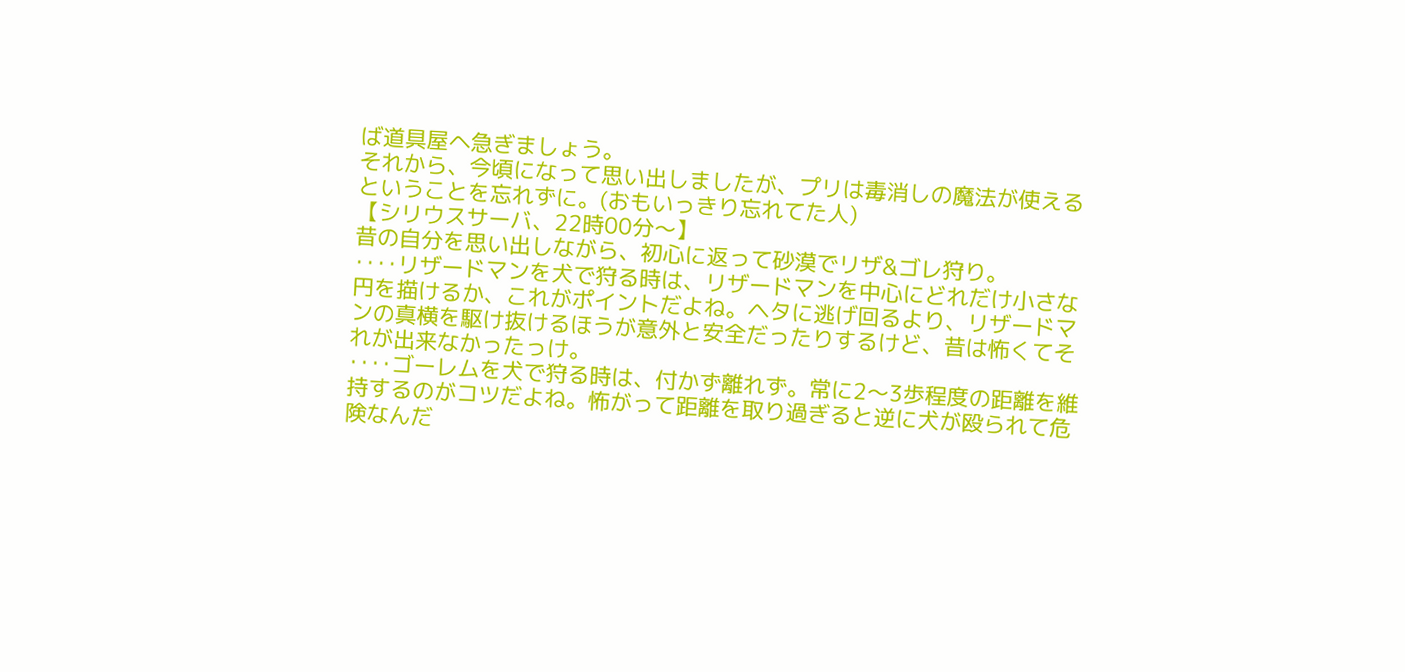ば道具屋へ急ぎましょう。
それから、今頃になって思い出しましたが、プリは毒消しの魔法が使えるということを忘れずに。(おもいっきり忘れてた人)
【シリウスサーバ、22時00分〜】
昔の自分を思い出しながら、初心に返って砂漠でリザ&ゴレ狩り。
‥‥リザードマンを犬で狩る時は、リザードマンを中心にどれだけ小さな円を描けるか、これがポイントだよね。ヘタに逃げ回るより、リザードマンの真横を駆け抜けるほうが意外と安全だったりするけど、昔は怖くてそれが出来なかったっけ。
‥‥ゴーレムを犬で狩る時は、付かず離れず。常に2〜3歩程度の距離を維持するのがコツだよね。怖がって距離を取り過ぎると逆に犬が殴られて危険なんだ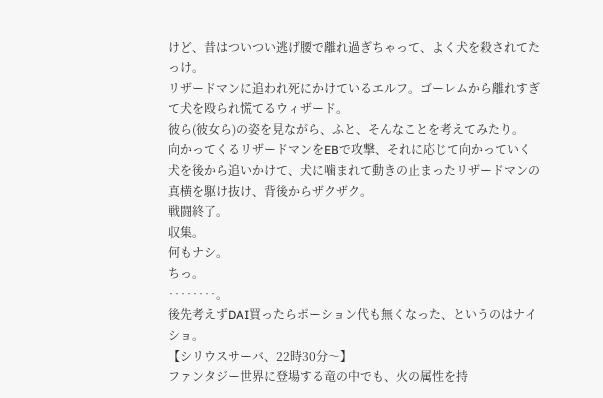けど、昔はついつい逃げ腰で離れ過ぎちゃって、よく犬を殺されてたっけ。
リザードマンに追われ死にかけているエルフ。ゴーレムから離れすぎて犬を殴られ慌てるウィザード。
彼ら(彼女ら)の姿を見ながら、ふと、そんなことを考えてみたり。
向かってくるリザードマンをEBで攻撃、それに応じて向かっていく犬を後から追いかけて、犬に噛まれて動きの止まったリザードマンの真横を駆け抜け、背後からザクザク。
戦闘終了。
収集。
何もナシ。
ちっ。
‥‥‥‥。
後先考えずDAI買ったらポーション代も無くなった、というのはナイショ。
【シリウスサーバ、22時30分〜】
ファンタジー世界に登場する竜の中でも、火の属性を持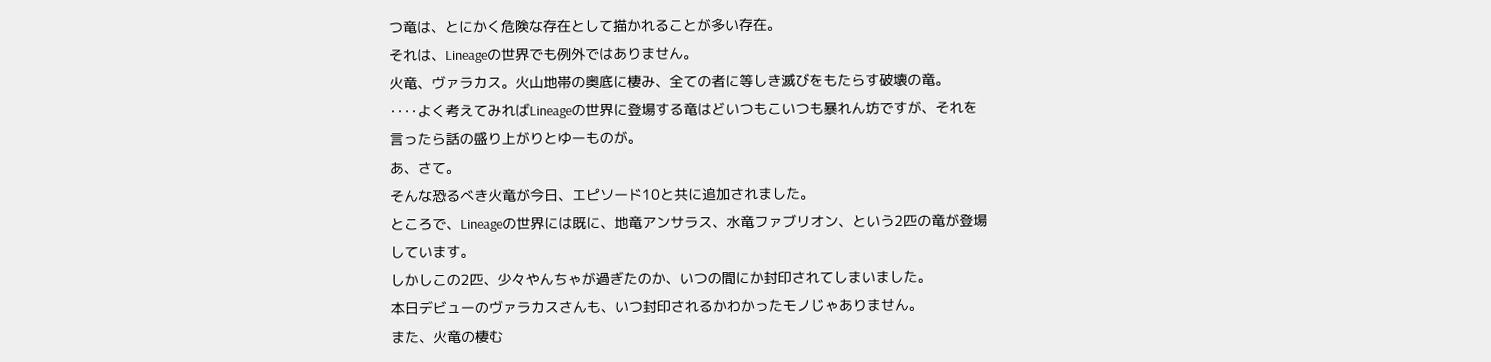つ竜は、とにかく危険な存在として描かれることが多い存在。
それは、Lineageの世界でも例外ではありません。
火竜、ヴァラカス。火山地帯の奥底に棲み、全ての者に等しき滅びをもたらす破壊の竜。
‥‥よく考えてみればLineageの世界に登場する竜はどいつもこいつも暴れん坊ですが、それを言ったら話の盛り上がりとゆーものが。
あ、さて。
そんな恐るべき火竜が今日、エピソード10と共に追加されました。
ところで、Lineageの世界には既に、地竜アンサラス、水竜ファブリオン、という2匹の竜が登場しています。
しかしこの2匹、少々やんちゃが過ぎたのか、いつの間にか封印されてしまいました。
本日デビューのヴァラカスさんも、いつ封印されるかわかったモノじゃありません。
また、火竜の棲む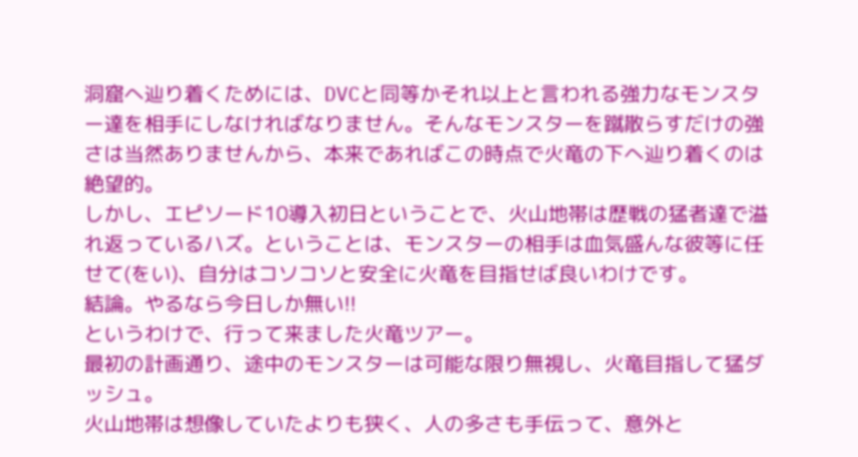洞窟へ辿り着くためには、DVCと同等かそれ以上と言われる強力なモンスター達を相手にしなければなりません。そんなモンスターを蹴散らすだけの強さは当然ありませんから、本来であればこの時点で火竜の下へ辿り着くのは絶望的。
しかし、エピソード10導入初日ということで、火山地帯は歴戦の猛者達で溢れ返っているハズ。ということは、モンスターの相手は血気盛んな彼等に任せて(をい)、自分はコソコソと安全に火竜を目指せば良いわけです。
結論。やるなら今日しか無い!!
というわけで、行って来ました火竜ツアー。
最初の計画通り、途中のモンスターは可能な限り無視し、火竜目指して猛ダッシュ。
火山地帯は想像していたよりも狭く、人の多さも手伝って、意外と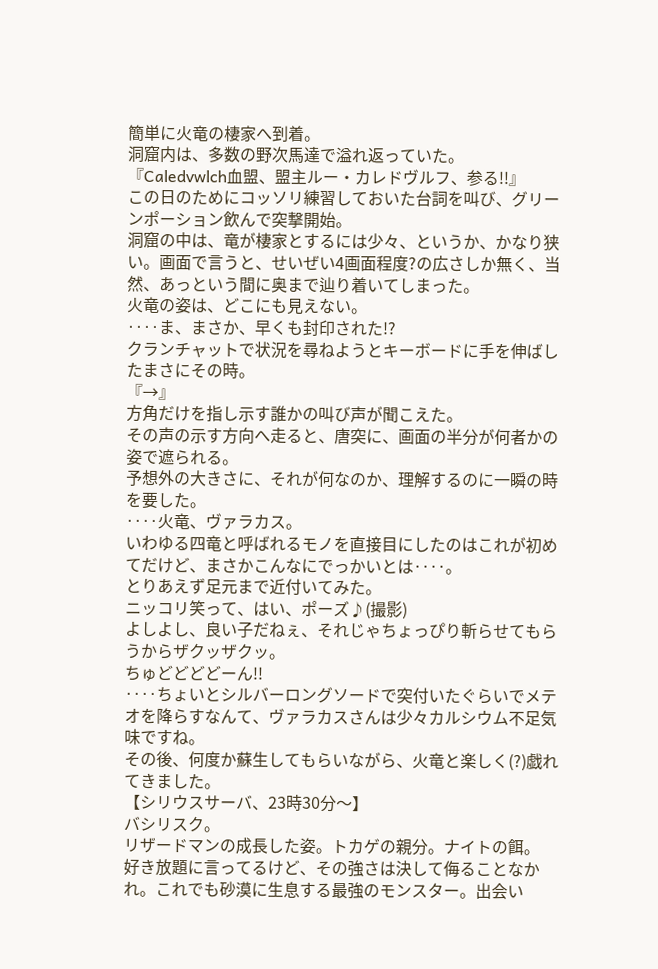簡単に火竜の棲家へ到着。
洞窟内は、多数の野次馬達で溢れ返っていた。
『Caledvwlch血盟、盟主ルー・カレドヴルフ、参る!!』
この日のためにコッソリ練習しておいた台詞を叫び、グリーンポーション飲んで突撃開始。
洞窟の中は、竜が棲家とするには少々、というか、かなり狭い。画面で言うと、せいぜい4画面程度?の広さしか無く、当然、あっという間に奥まで辿り着いてしまった。
火竜の姿は、どこにも見えない。
‥‥ま、まさか、早くも封印された!?
クランチャットで状況を尋ねようとキーボードに手を伸ばしたまさにその時。
『→』
方角だけを指し示す誰かの叫び声が聞こえた。
その声の示す方向へ走ると、唐突に、画面の半分が何者かの姿で遮られる。
予想外の大きさに、それが何なのか、理解するのに一瞬の時を要した。
‥‥火竜、ヴァラカス。
いわゆる四竜と呼ばれるモノを直接目にしたのはこれが初めてだけど、まさかこんなにでっかいとは‥‥。
とりあえず足元まで近付いてみた。
ニッコリ笑って、はい、ポーズ♪(撮影)
よしよし、良い子だねぇ、それじゃちょっぴり斬らせてもらうからザクッザクッ。
ちゅどどどどーん!!
‥‥ちょいとシルバーロングソードで突付いたぐらいでメテオを降らすなんて、ヴァラカスさんは少々カルシウム不足気味ですね。
その後、何度か蘇生してもらいながら、火竜と楽しく(?)戯れてきました。
【シリウスサーバ、23時30分〜】
バシリスク。
リザードマンの成長した姿。トカゲの親分。ナイトの餌。
好き放題に言ってるけど、その強さは決して侮ることなかれ。これでも砂漠に生息する最強のモンスター。出会い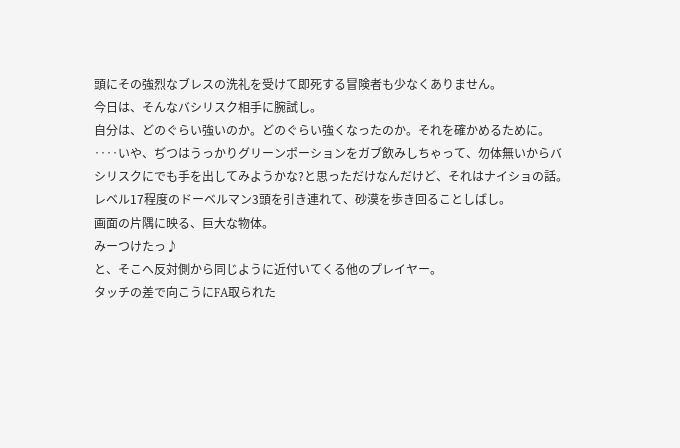頭にその強烈なブレスの洗礼を受けて即死する冒険者も少なくありません。
今日は、そんなバシリスク相手に腕試し。
自分は、どのぐらい強いのか。どのぐらい強くなったのか。それを確かめるために。
‥‥いや、ぢつはうっかりグリーンポーションをガブ飲みしちゃって、勿体無いからバシリスクにでも手を出してみようかな?と思っただけなんだけど、それはナイショの話。
レベル17程度のドーベルマン3頭を引き連れて、砂漠を歩き回ることしばし。
画面の片隅に映る、巨大な物体。
みーつけたっ♪
と、そこへ反対側から同じように近付いてくる他のプレイヤー。
タッチの差で向こうにFA取られた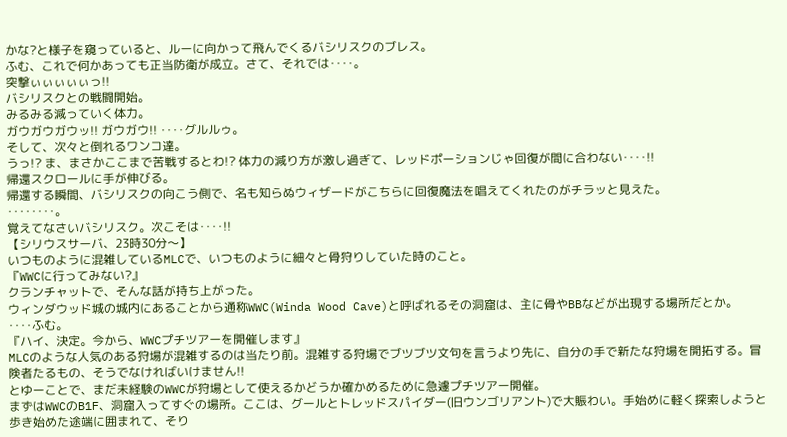かな?と様子を窺っていると、ルーに向かって飛んでくるバシリスクのブレス。
ふむ、これで何かあっても正当防衛が成立。さて、それでは‥‥。
突撃ぃぃぃぃぃっ!!
バシリスクとの戦闘開始。
みるみる減っていく体力。
ガウガウガウッ!! ガウガウ!! ‥‥グルルゥ。
そして、次々と倒れるワンコ達。
うっ!? ま、まさかここまで苦戦するとわ!? 体力の減り方が激し過ぎて、レッドポーションじゃ回復が間に合わない‥‥!!
帰還スクロールに手が伸びる。
帰還する瞬間、バシリスクの向こう側で、名も知らぬウィザードがこちらに回復魔法を唱えてくれたのがチラッと見えた。
‥‥‥‥。
覚えてなさいバシリスク。次こそは‥‥!!
【シリウスサーバ、23時30分〜】
いつものように混雑しているMLCで、いつものように細々と骨狩りしていた時のこと。
『WWCに行ってみない?』
クランチャットで、そんな話が持ち上がった。
ウィンダウッド城の城内にあることから通称WWC(Winda Wood Cave)と呼ばれるその洞窟は、主に骨やBBなどが出現する場所だとか。
‥‥ふむ。
『ハイ、決定。今から、WWCプチツアーを開催します』
MLCのような人気のある狩場が混雑するのは当たり前。混雑する狩場でブツブツ文句を言うより先に、自分の手で新たな狩場を開拓する。冒険者たるもの、そうでなければいけません!!
とゆーことで、まだ未経験のWWCが狩場として使えるかどうか確かめるために急遽プチツアー開催。
まずはWWCのB1F、洞窟入ってすぐの場所。ここは、グールとトレッドスパイダー(旧ウンゴリアント)で大賑わい。手始めに軽く探索しようと歩き始めた途端に囲まれて、そり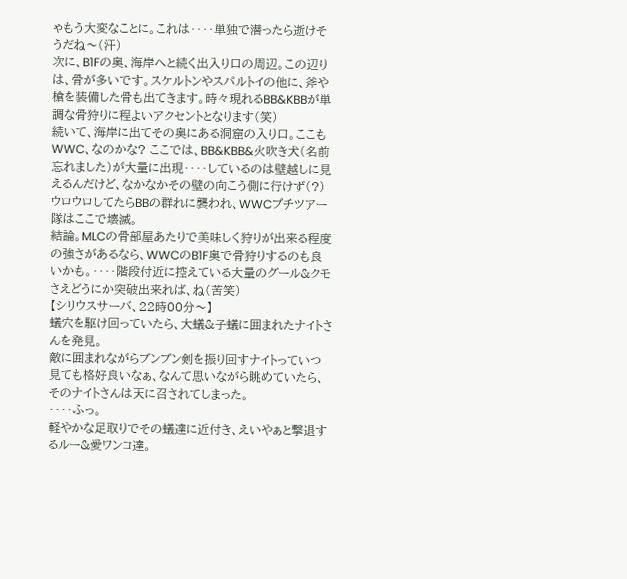ゃもう大変なことに。これは‥‥単独で潜ったら逝けそうだね〜(汗)
次に、B1Fの奥、海岸へと続く出入り口の周辺。この辺りは、骨が多いです。スケルトンやスパルトイの他に、斧や槍を装備した骨も出てきます。時々現れるBB&KBBが単調な骨狩りに程よいアクセントとなります(笑)
続いて、海岸に出てその奥にある洞窟の入り口。ここもWWC、なのかな? ここでは、BB&KBB&火吹き犬(名前忘れました)が大量に出現‥‥しているのは壁越しに見えるんだけど、なかなかその壁の向こう側に行けず(?) ウロウロしてたらBBの群れに襲われ、WWCプチツアー隊はここで壊滅。
結論。MLCの骨部屋あたりで美味しく狩りが出来る程度の強さがあるなら、WWCのB1F奥で骨狩りするのも良いかも。‥‥階段付近に控えている大量のグール&クモさえどうにか突破出来れば、ね(苦笑)
【シリウスサーバ、22時00分〜】
蟻穴を駆け回っていたら、大蟻&子蟻に囲まれたナイトさんを発見。
敵に囲まれながらブンブン剣を振り回すナイトっていつ見ても格好良いなぁ、なんて思いながら眺めていたら、そのナイトさんは天に召されてしまった。
‥‥ふっ。
軽やかな足取りでその蟻達に近付き、えいやぁと撃退するルー&愛ワンコ達。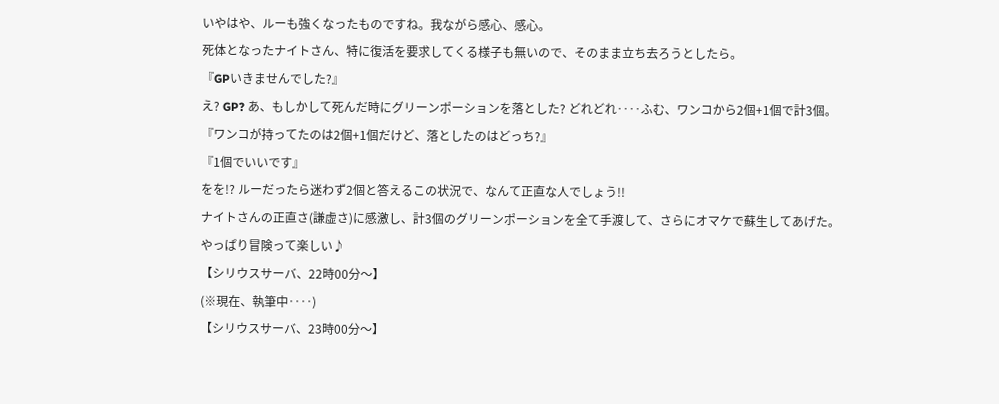いやはや、ルーも強くなったものですね。我ながら感心、感心。
死体となったナイトさん、特に復活を要求してくる様子も無いので、そのまま立ち去ろうとしたら。
『GPいきませんでした?』
え? GP? あ、もしかして死んだ時にグリーンポーションを落とした? どれどれ‥‥ふむ、ワンコから2個+1個で計3個。
『ワンコが持ってたのは2個+1個だけど、落としたのはどっち?』
『1個でいいです』
をを!? ルーだったら迷わず2個と答えるこの状況で、なんて正直な人でしょう!!
ナイトさんの正直さ(謙虚さ)に感激し、計3個のグリーンポーションを全て手渡して、さらにオマケで蘇生してあげた。
やっぱり冒険って楽しい♪
【シリウスサーバ、22時00分〜】
(※現在、執筆中‥‥)
【シリウスサーバ、23時00分〜】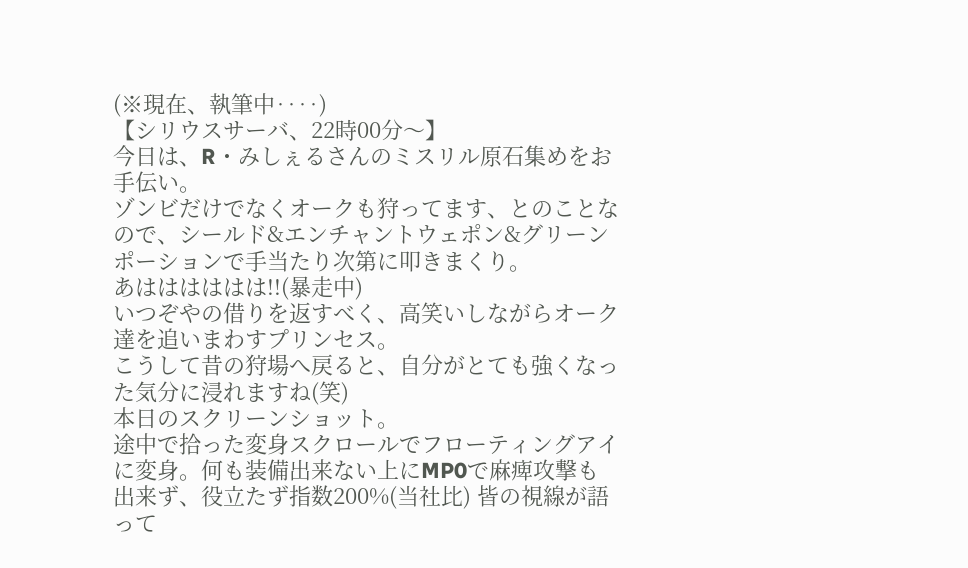(※現在、執筆中‥‥)
【シリウスサーバ、22時00分〜】
今日は、R・みしぇるさんのミスリル原石集めをお手伝い。
ゾンビだけでなくオークも狩ってます、とのことなので、シールド&エンチャントウェポン&グリーンポーションで手当たり次第に叩きまくり。
あはははははは!!(暴走中)
いつぞやの借りを返すべく、高笑いしながらオーク達を追いまわすプリンセス。
こうして昔の狩場へ戻ると、自分がとても強くなった気分に浸れますね(笑)
本日のスクリーンショット。
途中で拾った変身スクロールでフローティングアイに変身。何も装備出来ない上にMP0で麻痺攻撃も出来ず、役立たず指数200%(当社比) 皆の視線が語って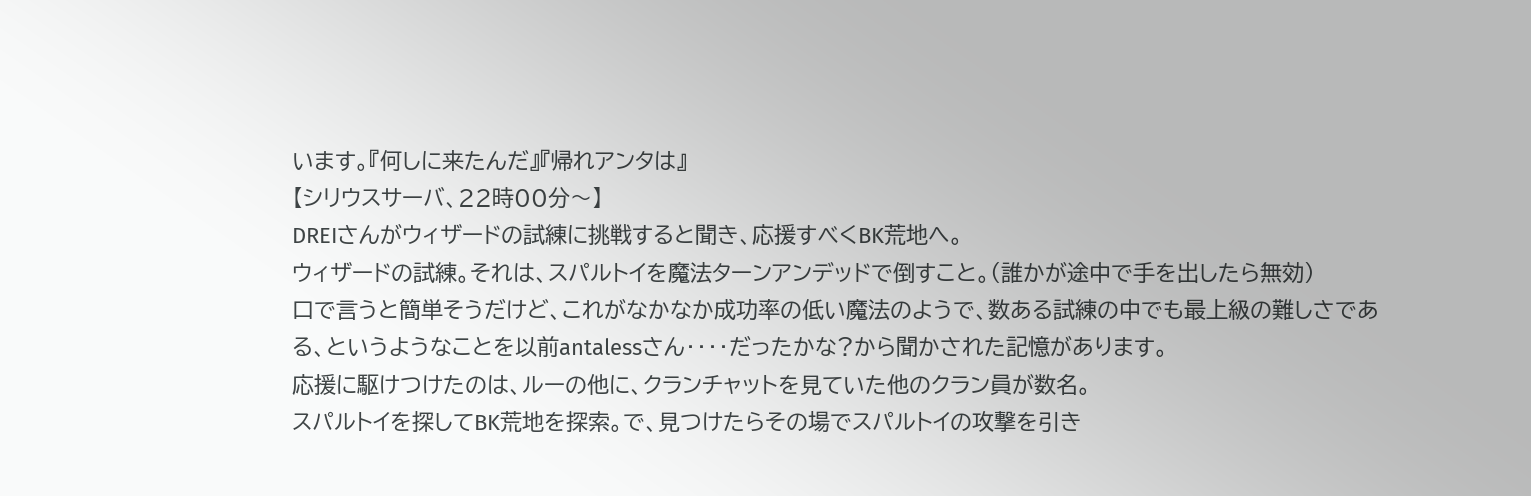います。『何しに来たんだ』『帰れアンタは』
【シリウスサーバ、22時00分〜】
DREIさんがウィザードの試練に挑戦すると聞き、応援すべくBK荒地へ。
ウィザードの試練。それは、スパルトイを魔法ターンアンデッドで倒すこと。(誰かが途中で手を出したら無効)
口で言うと簡単そうだけど、これがなかなか成功率の低い魔法のようで、数ある試練の中でも最上級の難しさである、というようなことを以前antalessさん‥‥だったかな?から聞かされた記憶があります。
応援に駆けつけたのは、ルーの他に、クランチャットを見ていた他のクラン員が数名。
スパルトイを探してBK荒地を探索。で、見つけたらその場でスパルトイの攻撃を引き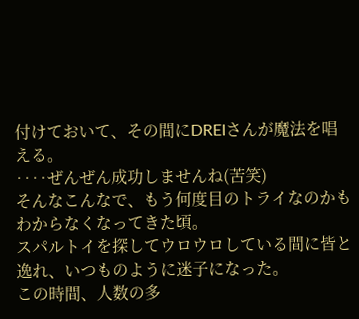付けておいて、その間にDREIさんが魔法を唱える。
‥‥ぜんぜん成功しませんね(苦笑)
そんなこんなで、もう何度目のトライなのかもわからなくなってきた頃。
スパルトイを探してウロウロしている間に皆と逸れ、いつものように迷子になった。
この時間、人数の多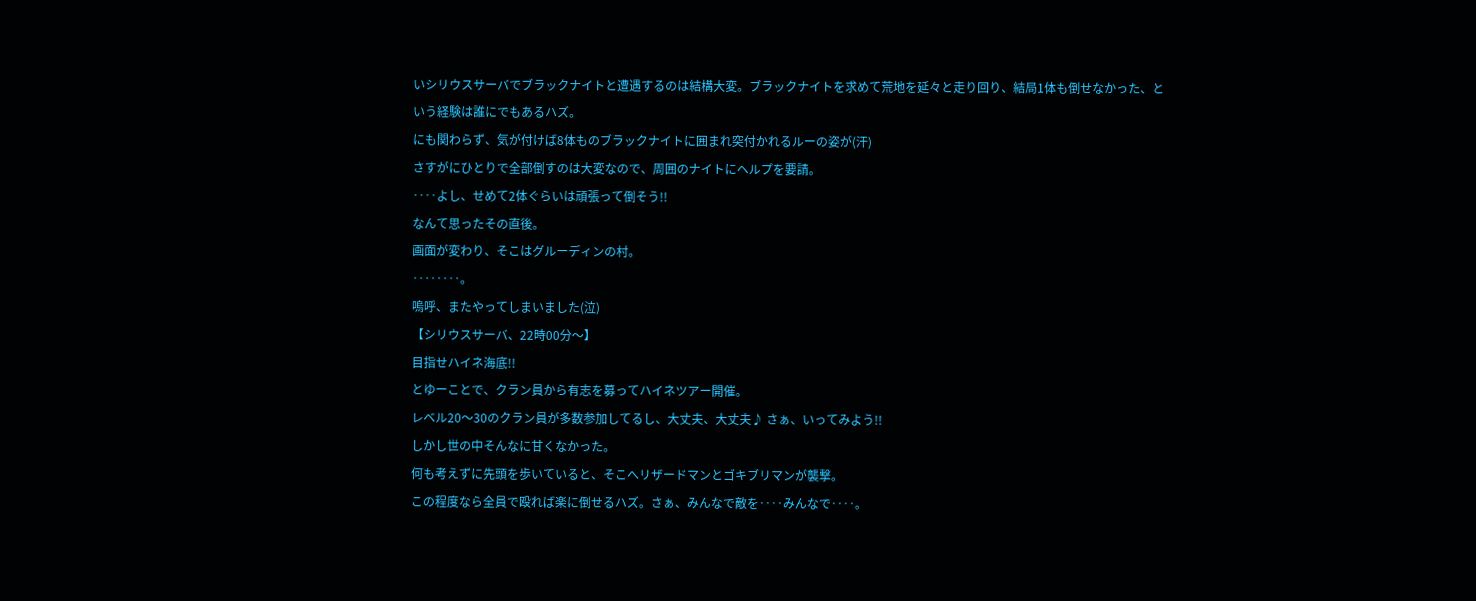いシリウスサーバでブラックナイトと遭遇するのは結構大変。ブラックナイトを求めて荒地を延々と走り回り、結局1体も倒せなかった、という経験は誰にでもあるハズ。
にも関わらず、気が付けば8体ものブラックナイトに囲まれ突付かれるルーの姿が(汗)
さすがにひとりで全部倒すのは大変なので、周囲のナイトにヘルプを要請。
‥‥よし、せめて2体ぐらいは頑張って倒そう!!
なんて思ったその直後。
画面が変わり、そこはグルーディンの村。
‥‥‥‥。
嗚呼、またやってしまいました(泣)
【シリウスサーバ、22時00分〜】
目指せハイネ海底!!
とゆーことで、クラン員から有志を募ってハイネツアー開催。
レベル20〜30のクラン員が多数参加してるし、大丈夫、大丈夫♪ さぁ、いってみよう!!
しかし世の中そんなに甘くなかった。
何も考えずに先頭を歩いていると、そこへリザードマンとゴキブリマンが襲撃。
この程度なら全員で殴れば楽に倒せるハズ。さぁ、みんなで敵を‥‥みんなで‥‥。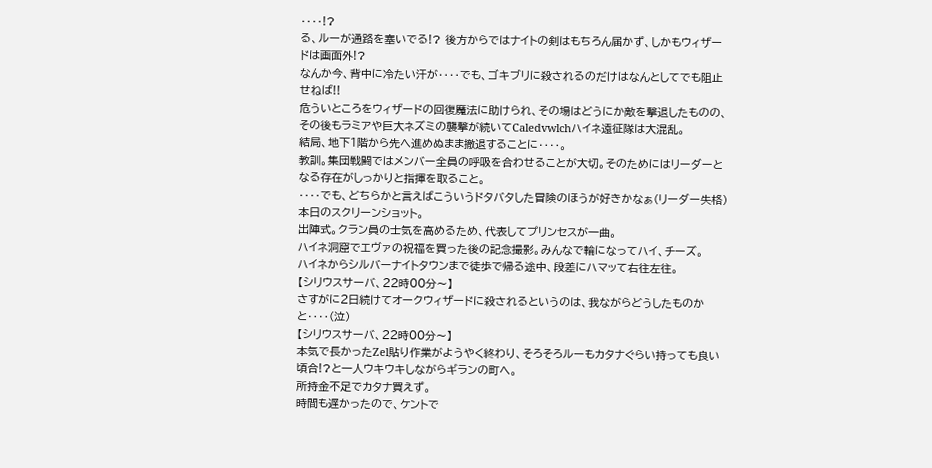‥‥!?
る、ルーが通路を塞いでる!? 後方からではナイトの剣はもちろん届かず、しかもウィザードは画面外!?
なんか今、背中に冷たい汗が‥‥でも、ゴキブリに殺されるのだけはなんとしてでも阻止せねば!!
危ういところをウィザードの回復魔法に助けられ、その場はどうにか敵を撃退したものの、その後もラミアや巨大ネズミの襲撃が続いてCaledvwlchハイネ遠征隊は大混乱。
結局、地下1階から先へ進めぬまま撤退することに‥‥。
教訓。集団戦闘ではメンバー全員の呼吸を合わせることが大切。そのためにはリーダーとなる存在がしっかりと指揮を取ること。
‥‥でも、どちらかと言えばこういうドタバタした冒険のほうが好きかなぁ(リーダー失格)
本日のスクリーンショット。
出陣式。クラン員の士気を高めるため、代表してプリンセスが一曲。
ハイネ洞窟でエヴァの祝福を買った後の記念撮影。みんなで輪になってハイ、チーズ。
ハイネからシルバーナイトタウンまで徒歩で帰る途中、段差にハマッて右往左往。
【シリウスサーバ、22時00分〜】
さすがに2日続けてオークウィザードに殺されるというのは、我ながらどうしたものかと‥‥(泣)
【シリウスサーバ、22時00分〜】
本気で長かったZel貼り作業がようやく終わり、そろそろルーもカタナぐらい持っても良い頃合!?と一人ウキウキしながらギランの町へ。
所持金不足でカタナ買えず。
時間も遅かったので、ケントで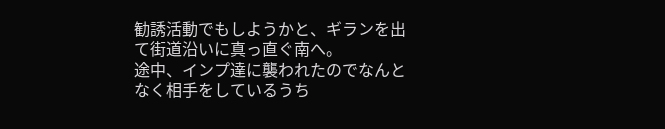勧誘活動でもしようかと、ギランを出て街道沿いに真っ直ぐ南へ。
途中、インプ達に襲われたのでなんとなく相手をしているうち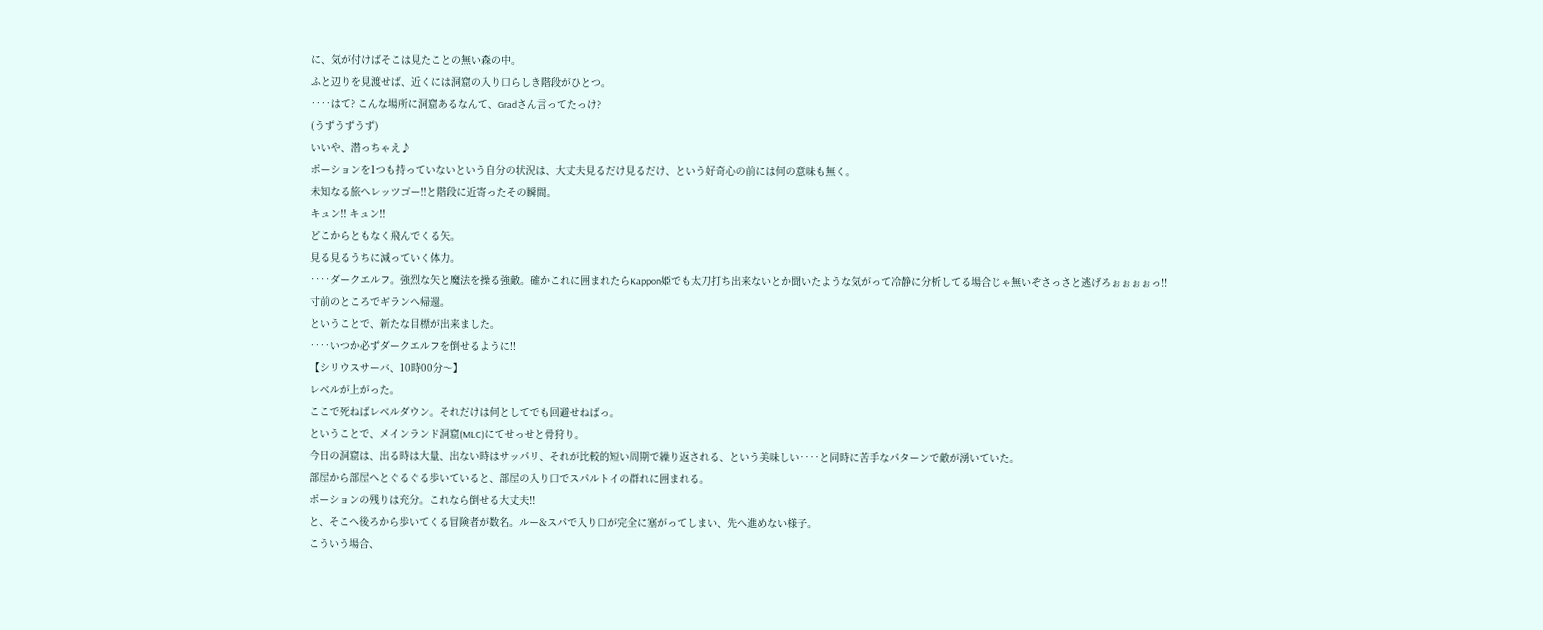に、気が付けばそこは見たことの無い森の中。
ふと辺りを見渡せば、近くには洞窟の入り口らしき階段がひとつ。
‥‥はて? こんな場所に洞窟あるなんて、Gradさん言ってたっけ?
(うずうずうず)
いいや、潜っちゃえ♪
ポーションを1つも持っていないという自分の状況は、大丈夫見るだけ見るだけ、という好奇心の前には何の意味も無く。
未知なる旅へレッツゴー!!と階段に近寄ったその瞬間。
キュン!! キュン!!
どこからともなく飛んでくる矢。
見る見るうちに減っていく体力。
‥‥ダークエルフ。強烈な矢と魔法を操る強敵。確かこれに囲まれたらKappon姫でも太刀打ち出来ないとか聞いたような気がって冷静に分析してる場合じゃ無いぞさっさと逃げろぉぉぉぉっ!!
寸前のところでギランへ帰還。
ということで、新たな目標が出来ました。
‥‥いつか必ずダークエルフを倒せるように!!
【シリウスサーバ、10時00分〜】
レベルが上がった。
ここで死ねばレベルダウン。それだけは何としてでも回避せねばっ。
ということで、メインランド洞窟(MLC)にてせっせと骨狩り。
今日の洞窟は、出る時は大量、出ない時はサッパリ、それが比較的短い周期で繰り返される、という美味しい‥‥と同時に苦手なパターンで敵が湧いていた。
部屋から部屋へとぐるぐる歩いていると、部屋の入り口でスパルトイの群れに囲まれる。
ポーションの残りは充分。これなら倒せる大丈夫!!
と、そこへ後ろから歩いてくる冒険者が数名。ルー&スパで入り口が完全に塞がってしまい、先へ進めない様子。
こういう場合、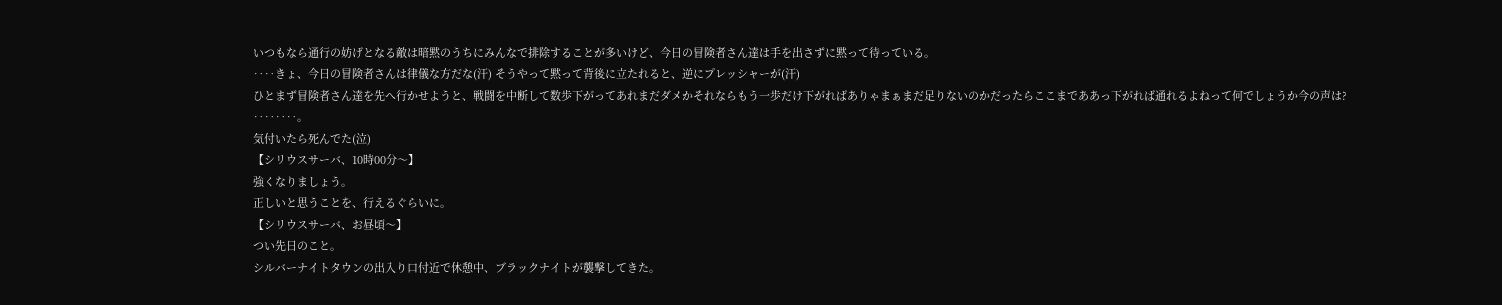いつもなら通行の妨げとなる敵は暗黙のうちにみんなで排除することが多いけど、今日の冒険者さん達は手を出さずに黙って待っている。
‥‥きょ、今日の冒険者さんは律儀な方だな(汗) そうやって黙って背後に立たれると、逆にプレッシャーが(汗)
ひとまず冒険者さん達を先へ行かせようと、戦闘を中断して数歩下がってあれまだダメかそれならもう一歩だけ下がればありゃまぁまだ足りないのかだったらここまでああっ下がれば通れるよねって何でしょうか今の声は?
‥‥‥‥。
気付いたら死んでた(泣)
【シリウスサーバ、10時00分〜】
強くなりましょう。
正しいと思うことを、行えるぐらいに。
【シリウスサーバ、お昼頃〜】
つい先日のこと。
シルバーナイトタウンの出入り口付近で休憩中、ブラックナイトが襲撃してきた。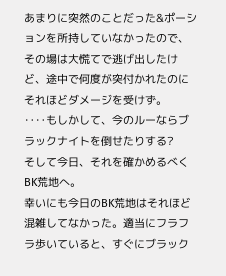あまりに突然のことだった&ポーションを所持していなかったので、その場は大慌てで逃げ出したけど、途中で何度が突付かれたのにそれほどダメージを受けず。
‥‥もしかして、今のルーならブラックナイトを倒せたりする?
そして今日、それを確かめるべくBK荒地へ。
幸いにも今日のBK荒地はそれほど混雑してなかった。適当にフラフラ歩いていると、すぐにブラック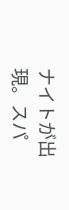ナイトが出現。スパ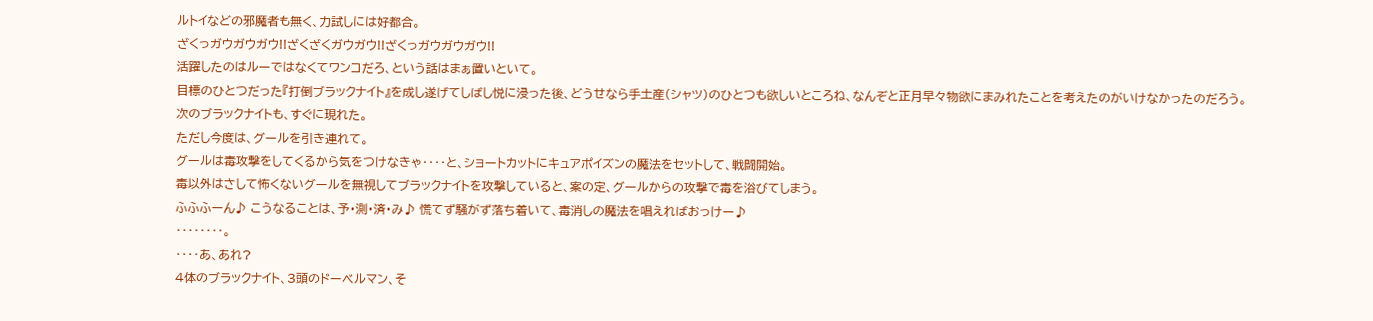ルトイなどの邪魔者も無く、力試しには好都合。
ざくっガウガウガウ!!ざくざくガウガウ!!ざくっガウガウガウ!!
活躍したのはルーではなくてワンコだろ、という話はまぁ置いといて。
目標のひとつだった『打倒ブラックナイト』を成し遂げてしばし悦に浸った後、どうせなら手土産(シャツ)のひとつも欲しいところね、なんぞと正月早々物欲にまみれたことを考えたのがいけなかったのだろう。
次のブラックナイトも、すぐに現れた。
ただし今度は、グールを引き連れて。
グールは毒攻撃をしてくるから気をつけなきゃ‥‥と、ショートカットにキュアポイズンの魔法をセットして、戦闘開始。
毒以外はさして怖くないグールを無視してブラックナイトを攻撃していると、案の定、グールからの攻撃で毒を浴びてしまう。
ふふふーん♪ こうなることは、予・測・済・み♪ 慌てず騒がず落ち着いて、毒消しの魔法を唱えればおっけー♪
‥‥‥‥。
‥‥あ、あれ?
4体のブラックナイト、3頭のドーベルマン、そ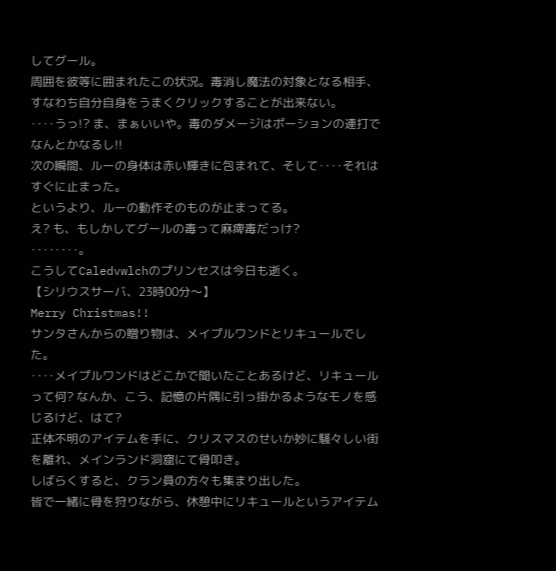してグール。
周囲を彼等に囲まれたこの状況。毒消し魔法の対象となる相手、すなわち自分自身をうまくクリックすることが出来ない。
‥‥うっ!? ま、まぁいいや。毒のダメージはポーションの連打でなんとかなるし!!
次の瞬間、ルーの身体は赤い輝きに包まれて、そして‥‥それはすぐに止まった。
というより、ルーの動作そのものが止まってる。
え? も、もしかしてグールの毒って麻痺毒だっけ?
‥‥‥‥。
こうしてCaledvwlchのプリンセスは今日も逝く。
【シリウスサーバ、23時00分〜】
Merry Christmas!!
サンタさんからの贈り物は、メイプルワンドとリキュールでした。
‥‥メイプルワンドはどこかで聞いたことあるけど、リキュールって何? なんか、こう、記憶の片隅に引っ掛かるようなモノを感じるけど、はて?
正体不明のアイテムを手に、クリスマスのせいか妙に騒々しい街を離れ、メインランド洞窟にて骨叩き。
しばらくすると、クラン員の方々も集まり出した。
皆で一緒に骨を狩りながら、休憩中にリキュールというアイテム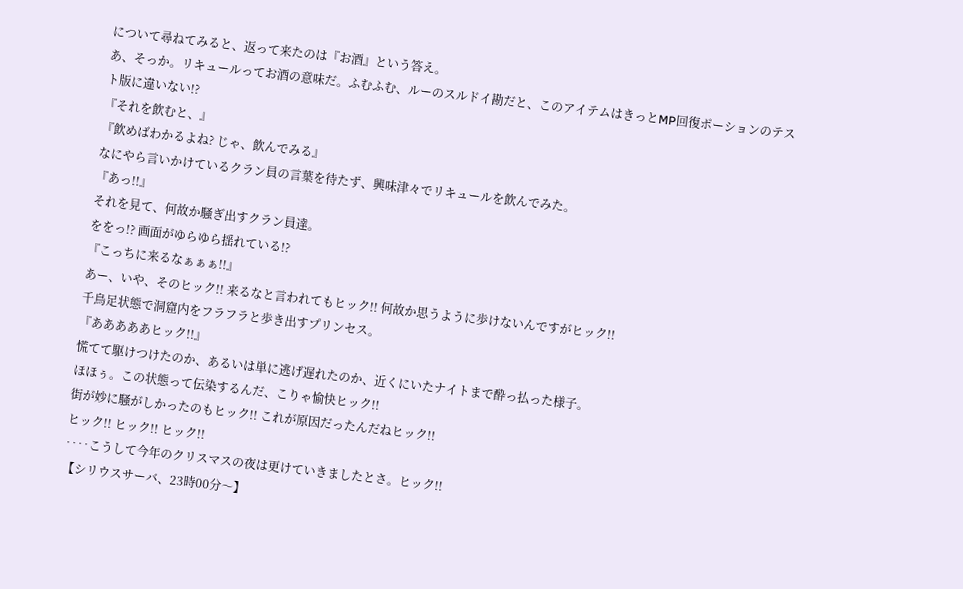について尋ねてみると、返って来たのは『お酒』という答え。
あ、そっか。リキュールってお酒の意味だ。ふむふむ、ルーのスルドイ勘だと、このアイテムはきっとMP回復ポーションのテスト版に違いない!?
『それを飲むと、』
『飲めばわかるよね? じゃ、飲んでみる』
なにやら言いかけているクラン員の言葉を待たず、興味津々でリキュールを飲んでみた。
『あっ!!』
それを見て、何故か騒ぎ出すクラン員達。
ををっ!? 画面がゆらゆら揺れている!?
『こっちに来るなぁぁぁ!!』
あー、いや、そのヒック!! 来るなと言われてもヒック!! 何故か思うように歩けないんですがヒック!!
千鳥足状態で洞窟内をフラフラと歩き出すプリンセス。
『あああああヒック!!』
慌てて駆けつけたのか、あるいは単に逃げ遅れたのか、近くにいたナイトまで酔っ払った様子。
ほほぅ。この状態って伝染するんだ、こりゃ愉快ヒック!!
街が妙に騒がしかったのもヒック!! これが原因だったんだねヒック!!
ヒック!! ヒック!! ヒック!!
‥‥こうして今年のクリスマスの夜は更けていきましたとさ。ヒック!!
【シリウスサーバ、23時00分〜】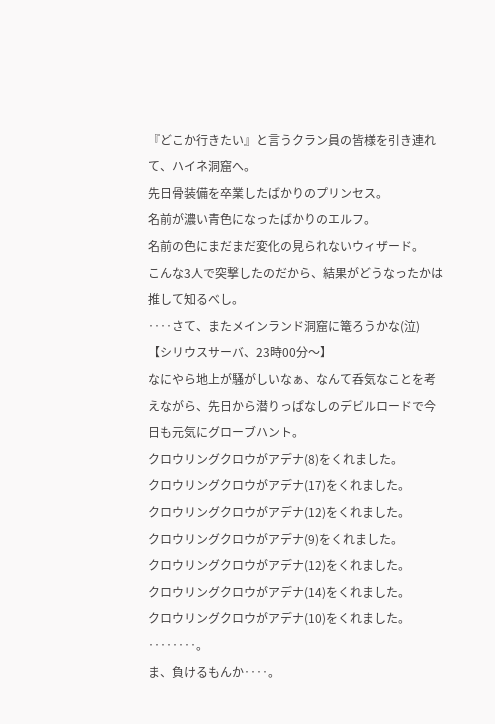『どこか行きたい』と言うクラン員の皆様を引き連れて、ハイネ洞窟へ。
先日骨装備を卒業したばかりのプリンセス。
名前が濃い青色になったばかりのエルフ。
名前の色にまだまだ変化の見られないウィザード。
こんな3人で突撃したのだから、結果がどうなったかは推して知るべし。
‥‥さて、またメインランド洞窟に篭ろうかな(泣)
【シリウスサーバ、23時00分〜】
なにやら地上が騒がしいなぁ、なんて呑気なことを考えながら、先日から潜りっぱなしのデビルロードで今日も元気にグローブハント。
クロウリングクロウがアデナ(8)をくれました。
クロウリングクロウがアデナ(17)をくれました。
クロウリングクロウがアデナ(12)をくれました。
クロウリングクロウがアデナ(9)をくれました。
クロウリングクロウがアデナ(12)をくれました。
クロウリングクロウがアデナ(14)をくれました。
クロウリングクロウがアデナ(10)をくれました。
‥‥‥‥。
ま、負けるもんか‥‥。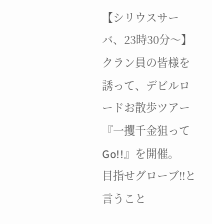【シリウスサーバ、23時30分〜】
クラン員の皆様を誘って、デビルロードお散歩ツアー『一攫千金狙ってGo!!』を開催。
目指せグローブ!!と言うこと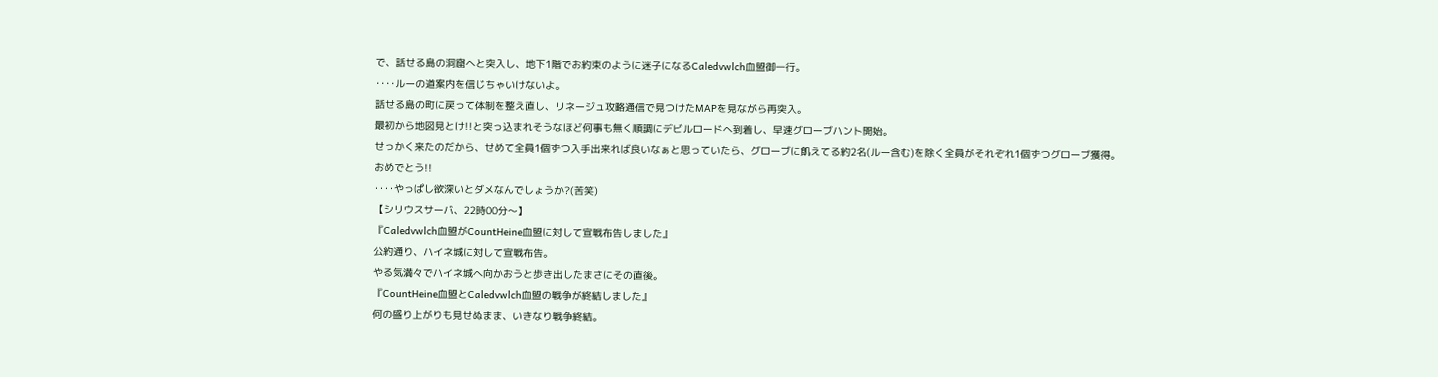で、話せる島の洞窟へと突入し、地下1階でお約束のように迷子になるCaledvwlch血盟御一行。
‥‥ルーの道案内を信じちゃいけないよ。
話せる島の町に戻って体制を整え直し、リネージュ攻略通信で見つけたMAPを見ながら再突入。
最初から地図見とけ!!と突っ込まれそうなほど何事も無く順調にデビルロードへ到着し、早速グローブハント開始。
せっかく来たのだから、せめて全員1個ずつ入手出来れば良いなぁと思っていたら、グローブに飢えてる約2名(ルー含む)を除く全員がそれぞれ1個ずつグローブ獲得。
おめでとう!!
‥‥やっぱし欲深いとダメなんでしょうか?(苦笑)
【シリウスサーバ、22時00分〜】
『Caledvwlch血盟がCountHeine血盟に対して宣戦布告しました』
公約通り、ハイネ城に対して宣戦布告。
やる気満々でハイネ城へ向かおうと歩き出したまさにその直後。
『CountHeine血盟とCaledvwlch血盟の戦争が終結しました』
何の盛り上がりも見せぬまま、いきなり戦争終結。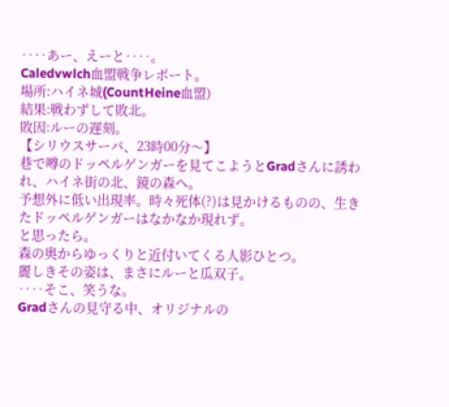‥‥あー、えーと‥‥。
Caledvwlch血盟戦争レポート。
場所:ハイネ城(CountHeine血盟)
結果:戦わずして敗北。
敗因:ルーの遅刻。
【シリウスサーバ、23時00分〜】
巷で噂のドッペルゲンガーを見てこようとGradさんに誘われ、ハイネ街の北、鏡の森へ。
予想外に低い出現率。時々死体(?)は見かけるものの、生きたドッペルゲンガーはなかなか現れず。
と思ったら。
森の奥からゆっくりと近付いてくる人影ひとつ。
麗しきその姿は、まさにルーと瓜双子。
‥‥そこ、笑うな。
Gradさんの見守る中、オリジナルの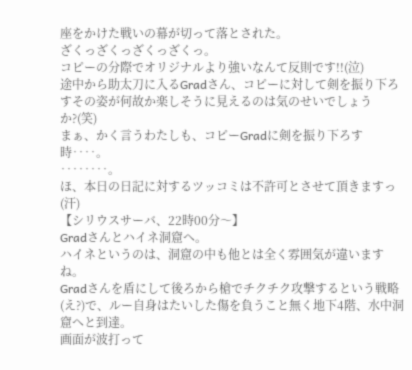座をかけた戦いの幕が切って落とされた。
ざくっざくっざくっざくっ。
コピーの分際でオリジナルより強いなんて反則です!!(泣)
途中から助太刀に入るGradさん、コピーに対して剣を振り下ろすその姿が何故か楽しそうに見えるのは気のせいでしょうか?(笑)
まぁ、かく言うわたしも、コピーGradに剣を振り下ろす時‥‥。
‥‥‥‥。
ほ、本日の日記に対するツッコミは不許可とさせて頂きますっ(汗)
【シリウスサーバ、22時00分〜】
Gradさんとハイネ洞窟へ。
ハイネというのは、洞窟の中も他とは全く雰囲気が違いますね。
Gradさんを盾にして後ろから槍でチクチク攻撃するという戦略(え?)で、ルー自身はたいした傷を負うこと無く地下4階、水中洞窟へと到達。
画面が波打って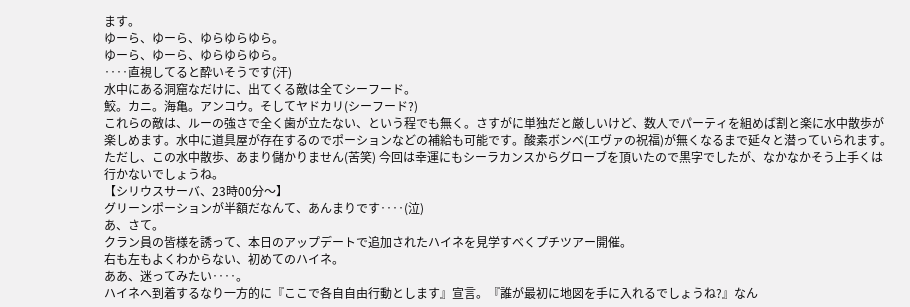ます。
ゆーら、ゆーら、ゆらゆらゆら。
ゆーら、ゆーら、ゆらゆらゆら。
‥‥直視してると酔いそうです(汗)
水中にある洞窟なだけに、出てくる敵は全てシーフード。
鮫。カニ。海亀。アンコウ。そしてヤドカリ(シーフード?)
これらの敵は、ルーの強さで全く歯が立たない、という程でも無く。さすがに単独だと厳しいけど、数人でパーティを組めば割と楽に水中散歩が楽しめます。水中に道具屋が存在するのでポーションなどの補給も可能です。酸素ボンベ(エヴァの祝福)が無くなるまで延々と潜っていられます。
ただし、この水中散歩、あまり儲かりません(苦笑) 今回は幸運にもシーラカンスからグローブを頂いたので黒字でしたが、なかなかそう上手くは行かないでしょうね。
【シリウスサーバ、23時00分〜】
グリーンポーションが半額だなんて、あんまりです‥‥(泣)
あ、さて。
クラン員の皆様を誘って、本日のアップデートで追加されたハイネを見学すべくプチツアー開催。
右も左もよくわからない、初めてのハイネ。
ああ、迷ってみたい‥‥。
ハイネへ到着するなり一方的に『ここで各自自由行動とします』宣言。『誰が最初に地図を手に入れるでしょうね?』なん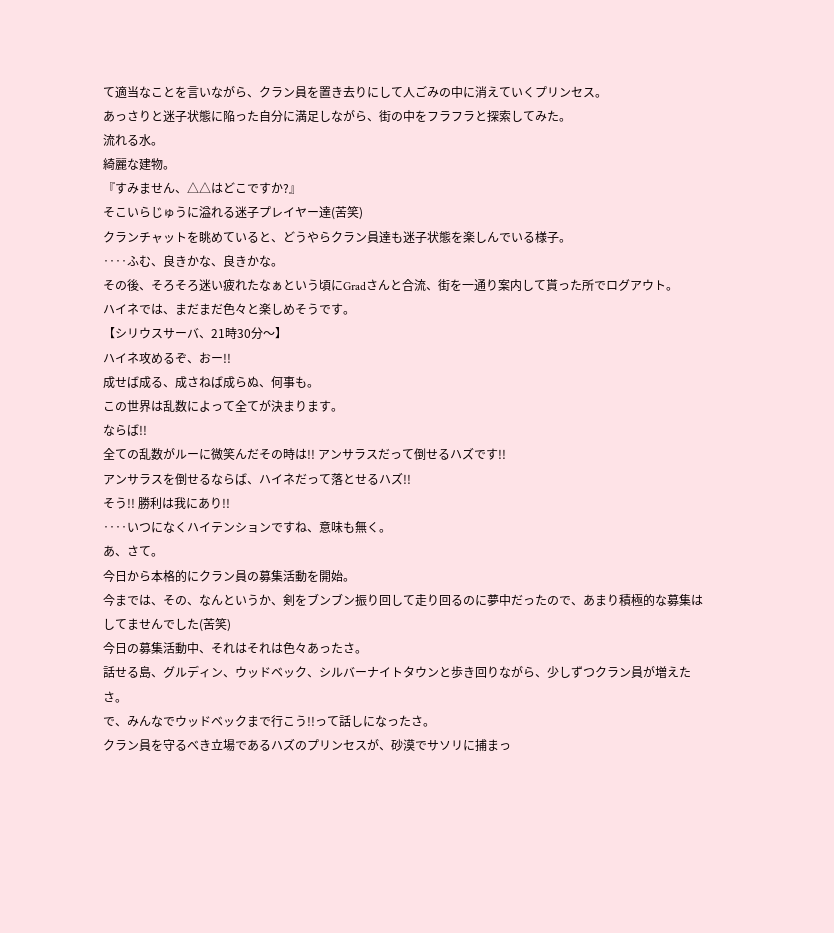て適当なことを言いながら、クラン員を置き去りにして人ごみの中に消えていくプリンセス。
あっさりと迷子状態に陥った自分に満足しながら、街の中をフラフラと探索してみた。
流れる水。
綺麗な建物。
『すみません、△△はどこですか?』
そこいらじゅうに溢れる迷子プレイヤー達(苦笑)
クランチャットを眺めていると、どうやらクラン員達も迷子状態を楽しんでいる様子。
‥‥ふむ、良きかな、良きかな。
その後、そろそろ迷い疲れたなぁという頃にGradさんと合流、街を一通り案内して貰った所でログアウト。
ハイネでは、まだまだ色々と楽しめそうです。
【シリウスサーバ、21時30分〜】
ハイネ攻めるぞ、おー!!
成せば成る、成さねば成らぬ、何事も。
この世界は乱数によって全てが決まります。
ならば!!
全ての乱数がルーに微笑んだその時は!! アンサラスだって倒せるハズです!!
アンサラスを倒せるならば、ハイネだって落とせるハズ!!
そう!! 勝利は我にあり!!
‥‥いつになくハイテンションですね、意味も無く。
あ、さて。
今日から本格的にクラン員の募集活動を開始。
今までは、その、なんというか、剣をブンブン振り回して走り回るのに夢中だったので、あまり積極的な募集はしてませんでした(苦笑)
今日の募集活動中、それはそれは色々あったさ。
話せる島、グルディン、ウッドベック、シルバーナイトタウンと歩き回りながら、少しずつクラン員が増えたさ。
で、みんなでウッドベックまで行こう!!って話しになったさ。
クラン員を守るべき立場であるハズのプリンセスが、砂漠でサソリに捕まっ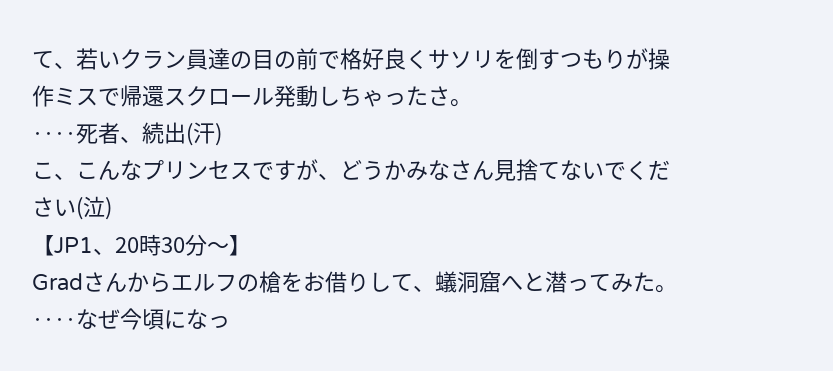て、若いクラン員達の目の前で格好良くサソリを倒すつもりが操作ミスで帰還スクロール発動しちゃったさ。
‥‥死者、続出(汗)
こ、こんなプリンセスですが、どうかみなさん見捨てないでください(泣)
【JP1、20時30分〜】
Gradさんからエルフの槍をお借りして、蟻洞窟へと潜ってみた。
‥‥なぜ今頃になっ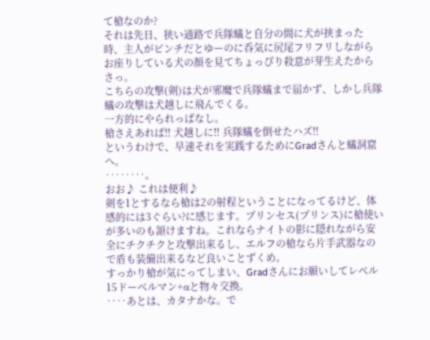て槍なのか?
それは先日、狭い通路で兵隊蟻と自分の間に犬が挟まった時、主人がピンチだとゆーのに呑気に尻尾フリフリしながらお座りしている犬の顔を見てちょっぴり殺意が芽生えたからさっ。
こちらの攻撃(剣)は犬が邪魔で兵隊蟻まで届かず、しかし兵隊蟻の攻撃は犬越しに飛んでくる。
一方的にやられっぱなし。
槍さえあれば!! 犬越しに!! 兵隊蟻を倒せたハズ!!
というわけで、早速それを実践するためにGradさんと蟻洞窟へ。
‥‥‥‥。
おお♪ これは便利♪
剣を1とするなら槍は2の射程ということになってるけど、体感的には3ぐらい?に感じます。プリンセス(プリンス)に槍使いが多いのも頷けますね。これならナイトの影に隠れながら安全にチクチクと攻撃出来るし、エルフの槍なら片手武器なので盾も装備出来るなど良いことずくめ。
すっかり槍が気にってしまい、Gradさんにお願いしてレベル15ドーベルマン+αと物々交換。
‥‥あとは、カタナかな。で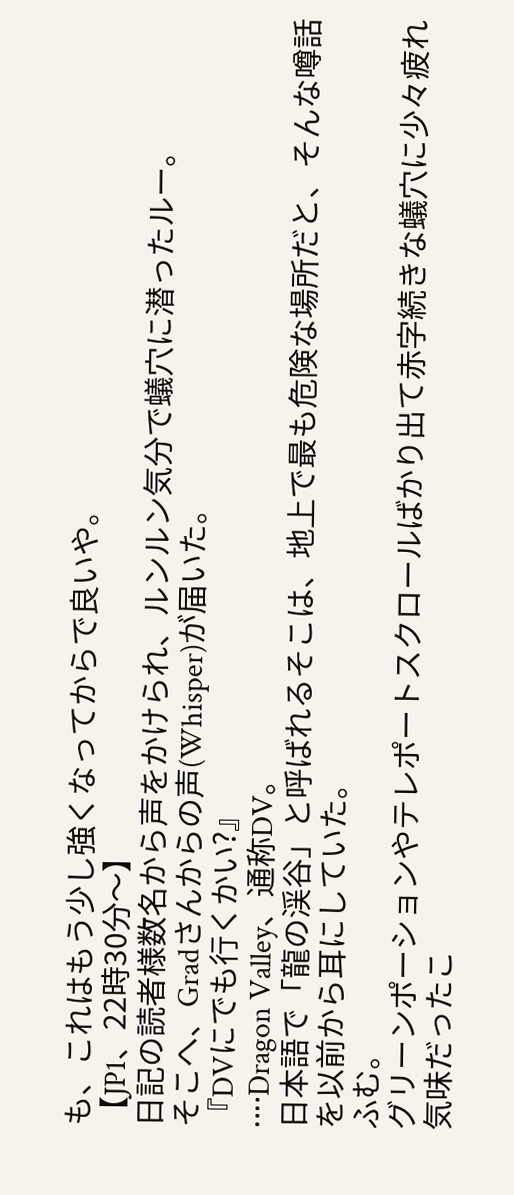も、これはもう少し強くなってからで良いや。
【JP1、22時30分〜】
日記の読者様数名から声をかけられ、ルンルン気分で蟻穴に潜ったルー。
そこへ、Gradさんからの声(Whisper)が届いた。
『DVにでも行くかい?』
‥‥Dragon Valley、通称DV。
日本語で「龍の渓谷」と呼ばれるそこは、地上で最も危険な場所だと、そんな噂話を以前から耳にしていた。
ふむ。
グリーンポーションやテレポートスクロールばかり出て赤字続きな蟻穴に少々疲れ気味だったこ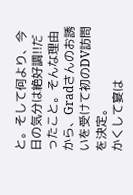と。そして何より、今日の気分は絶好調!!だったこと。そんな理由から、Gradさんのお誘いを受けて初のDV訪問を決定。
かくして宴は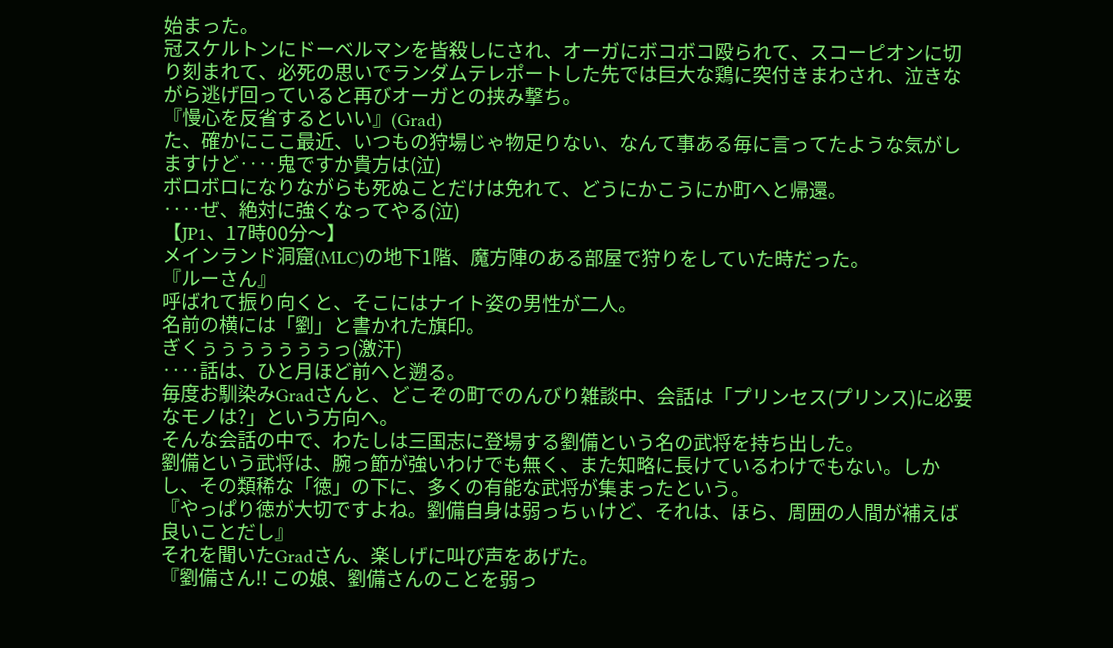始まった。
冠スケルトンにドーベルマンを皆殺しにされ、オーガにボコボコ殴られて、スコーピオンに切り刻まれて、必死の思いでランダムテレポートした先では巨大な鶏に突付きまわされ、泣きながら逃げ回っていると再びオーガとの挟み撃ち。
『慢心を反省するといい』(Grad)
た、確かにここ最近、いつもの狩場じゃ物足りない、なんて事ある毎に言ってたような気がしますけど‥‥鬼ですか貴方は(泣)
ボロボロになりながらも死ぬことだけは免れて、どうにかこうにか町へと帰還。
‥‥ぜ、絶対に強くなってやる(泣)
【JP1、17時00分〜】
メインランド洞窟(MLC)の地下1階、魔方陣のある部屋で狩りをしていた時だった。
『ルーさん』
呼ばれて振り向くと、そこにはナイト姿の男性が二人。
名前の横には「劉」と書かれた旗印。
ぎくぅぅぅぅぅぅぅっ(激汗)
‥‥話は、ひと月ほど前へと遡る。
毎度お馴染みGradさんと、どこぞの町でのんびり雑談中、会話は「プリンセス(プリンス)に必要なモノは?」という方向へ。
そんな会話の中で、わたしは三国志に登場する劉備という名の武将を持ち出した。
劉備という武将は、腕っ節が強いわけでも無く、また知略に長けているわけでもない。しかし、その類稀な「徳」の下に、多くの有能な武将が集まったという。
『やっぱり徳が大切ですよね。劉備自身は弱っちぃけど、それは、ほら、周囲の人間が補えば良いことだし』
それを聞いたGradさん、楽しげに叫び声をあげた。
『劉備さん!! この娘、劉備さんのことを弱っ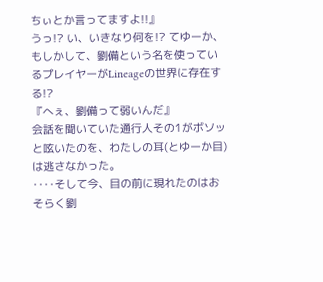ちぃとか言ってますよ!!』
うっ!? い、いきなり何を!? てゆーか、もしかして、劉備という名を使っているプレイヤーがLineageの世界に存在する!?
『へぇ、劉備って弱いんだ』
会話を聞いていた通行人その1がボソッと呟いたのを、わたしの耳(とゆーか目)は逃さなかった。
‥‥そして今、目の前に現れたのはおそらく劉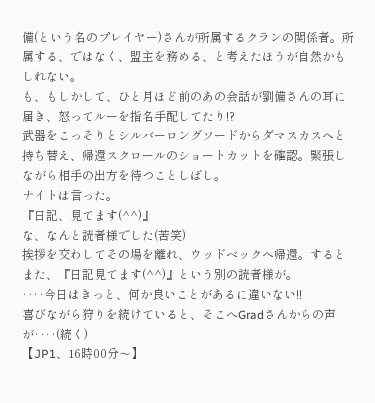備(という名のプレイヤー)さんが所属するクランの関係者。所属する、ではなく、盟主を務める、と考えたほうが自然かもしれない。
も、もしかして、ひと月ほど前のあの会話が劉備さんの耳に届き、怒ってルーを指名手配してたり!?
武器をこっそりとシルバーロングソードからダマスカスへと持ち替え、帰還スクロールのショートカットを確認。緊張しながら相手の出方を待つことしばし。
ナイトは言った。
『日記、見てます(^^)』
な、なんと読者様でした(苦笑)
挨拶を交わしてその場を離れ、ウッドベックへ帰還。するとまた、『日記見てます(^^)』という別の読者様が。
‥‥今日はきっと、何か良いことがあるに違いない!!
喜びながら狩りを続けていると、そこへGradさんからの声が‥‥(続く)
【JP1、16時00分〜】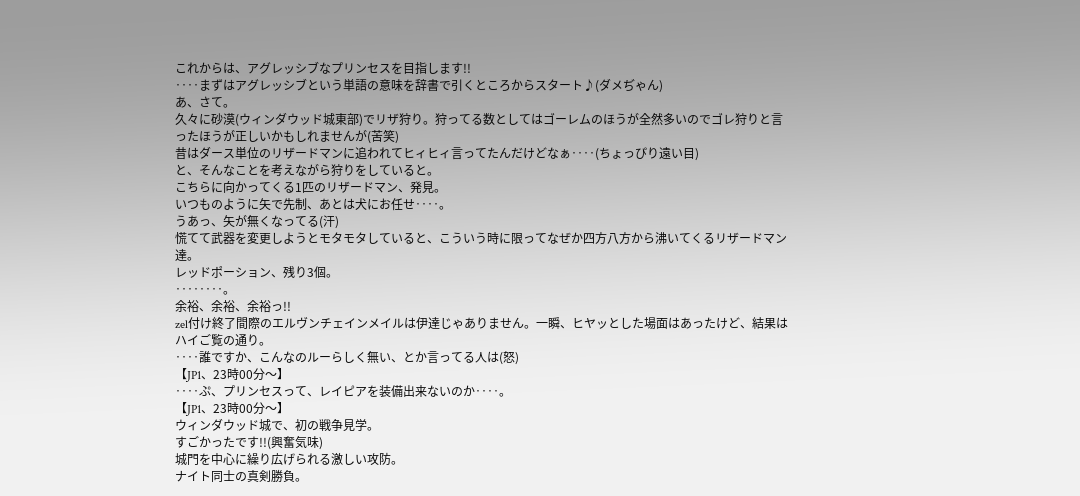これからは、アグレッシブなプリンセスを目指します!!
‥‥まずはアグレッシブという単語の意味を辞書で引くところからスタート♪(ダメぢゃん)
あ、さて。
久々に砂漠(ウィンダウッド城東部)でリザ狩り。狩ってる数としてはゴーレムのほうが全然多いのでゴレ狩りと言ったほうが正しいかもしれませんが(苦笑)
昔はダース単位のリザードマンに追われてヒィヒィ言ってたんだけどなぁ‥‥(ちょっぴり遠い目)
と、そんなことを考えながら狩りをしていると。
こちらに向かってくる1匹のリザードマン、発見。
いつものように矢で先制、あとは犬にお任せ‥‥。
うあっ、矢が無くなってる(汗)
慌てて武器を変更しようとモタモタしていると、こういう時に限ってなぜか四方八方から沸いてくるリザードマン達。
レッドポーション、残り3個。
‥‥‥‥。
余裕、余裕、余裕っ!!
zel付け終了間際のエルヴンチェインメイルは伊達じゃありません。一瞬、ヒヤッとした場面はあったけど、結果はハイご覧の通り。
‥‥誰ですか、こんなのルーらしく無い、とか言ってる人は(怒)
【JP1、23時00分〜】
‥‥ぷ、プリンセスって、レイピアを装備出来ないのか‥‥。
【JP1、23時00分〜】
ウィンダウッド城で、初の戦争見学。
すごかったです!!(興奮気味)
城門を中心に繰り広げられる激しい攻防。
ナイト同士の真剣勝負。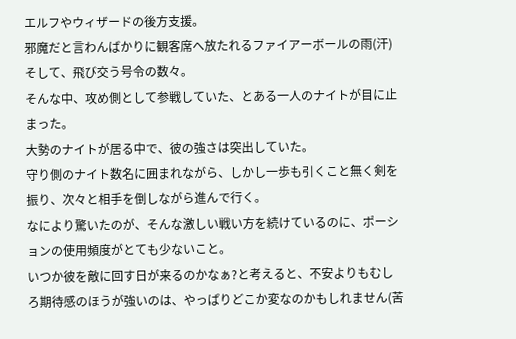エルフやウィザードの後方支援。
邪魔だと言わんばかりに観客席へ放たれるファイアーボールの雨(汗)
そして、飛び交う号令の数々。
そんな中、攻め側として参戦していた、とある一人のナイトが目に止まった。
大勢のナイトが居る中で、彼の強さは突出していた。
守り側のナイト数名に囲まれながら、しかし一歩も引くこと無く剣を振り、次々と相手を倒しながら進んで行く。
なにより驚いたのが、そんな激しい戦い方を続けているのに、ポーションの使用頻度がとても少ないこと。
いつか彼を敵に回す日が来るのかなぁ?と考えると、不安よりもむしろ期待感のほうが強いのは、やっぱりどこか変なのかもしれません(苦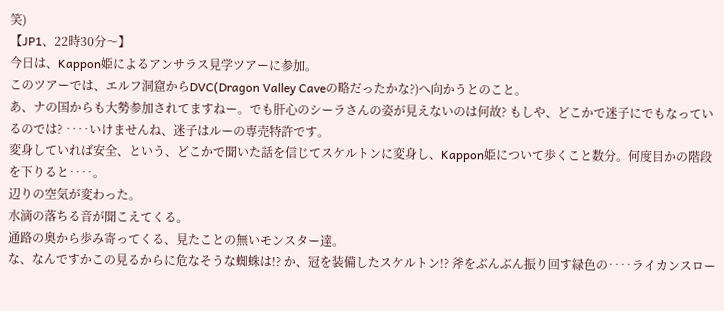笑)
【JP1、22時30分〜】
今日は、Kappon姫によるアンサラス見学ツアーに参加。
このツアーでは、エルフ洞窟からDVC(Dragon Valley Caveの略だったかな?)へ向かうとのこと。
あ、ナの国からも大勢参加されてますねー。でも肝心のシーラさんの姿が見えないのは何故? もしや、どこかで迷子にでもなっているのでは? ‥‥いけませんね、迷子はルーの専売特許です。
変身していれば安全、という、どこかで聞いた話を信じてスケルトンに変身し、Kappon姫について歩くこと数分。何度目かの階段を下りると‥‥。
辺りの空気が変わった。
水滴の落ちる音が聞こえてくる。
通路の奥から歩み寄ってくる、見たことの無いモンスター達。
な、なんですかこの見るからに危なそうな蜘蛛は!? か、冠を装備したスケルトン!? 斧をぶんぶん振り回す緑色の‥‥ライカンスロー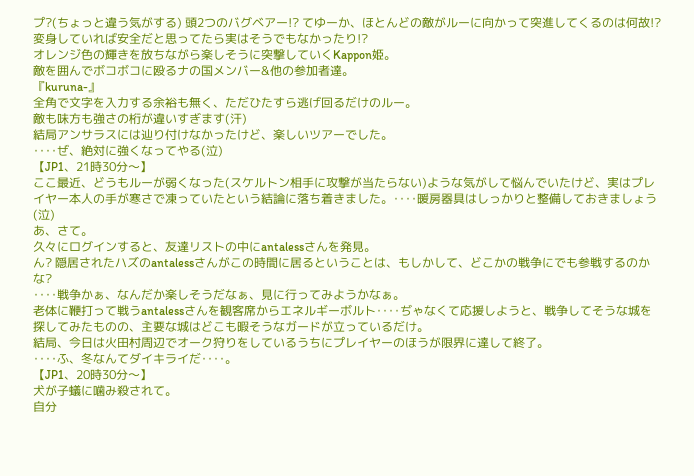プ?(ちょっと違う気がする) 頭2つのバグベアー!? てゆーか、ほとんどの敵がルーに向かって突進してくるのは何故!? 変身していれば安全だと思ってたら実はそうでもなかったり!?
オレンジ色の輝きを放ちながら楽しそうに突撃していくKappon姫。
敵を囲んでボコボコに殴るナの国メンバー&他の参加者達。
『kuruna-』
全角で文字を入力する余裕も無く、ただひたすら逃げ回るだけのルー。
敵も味方も強さの桁が違いすぎます(汗)
結局アンサラスには辿り付けなかったけど、楽しいツアーでした。
‥‥ぜ、絶対に強くなってやる(泣)
【JP1、21時30分〜】
ここ最近、どうもルーが弱くなった(スケルトン相手に攻撃が当たらない)ような気がして悩んでいたけど、実はプレイヤー本人の手が寒さで凍っていたという結論に落ち着きました。‥‥暖房器具はしっかりと整備しておきましょう(泣)
あ、さて。
久々にログインすると、友達リストの中にantalessさんを発見。
ん? 隠居されたハズのantalessさんがこの時間に居るということは、もしかして、どこかの戦争にでも参戦するのかな?
‥‥戦争かぁ、なんだか楽しそうだなぁ、見に行ってみようかなぁ。
老体に鞭打って戦うantalessさんを観客席からエネルギーボルト‥‥ぢゃなくて応援しようと、戦争してそうな城を探してみたものの、主要な城はどこも暇そうなガードが立っているだけ。
結局、今日は火田村周辺でオーク狩りをしているうちにプレイヤーのほうが限界に達して終了。
‥‥ふ、冬なんてダイキライだ‥‥。
【JP1、20時30分〜】
犬が子蟻に噛み殺されて。
自分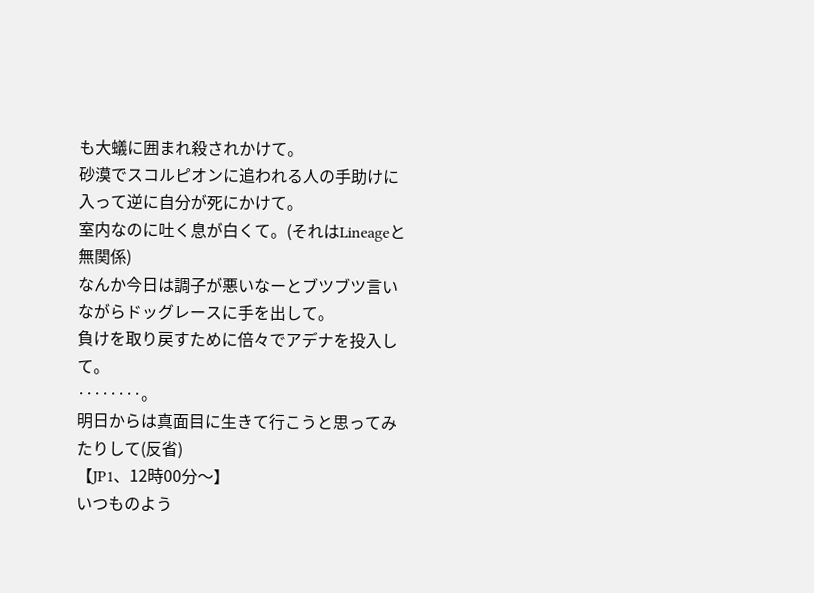も大蟻に囲まれ殺されかけて。
砂漠でスコルピオンに追われる人の手助けに入って逆に自分が死にかけて。
室内なのに吐く息が白くて。(それはLineageと無関係)
なんか今日は調子が悪いなーとブツブツ言いながらドッグレースに手を出して。
負けを取り戻すために倍々でアデナを投入して。
‥‥‥‥。
明日からは真面目に生きて行こうと思ってみたりして(反省)
【JP1、12時00分〜】
いつものよう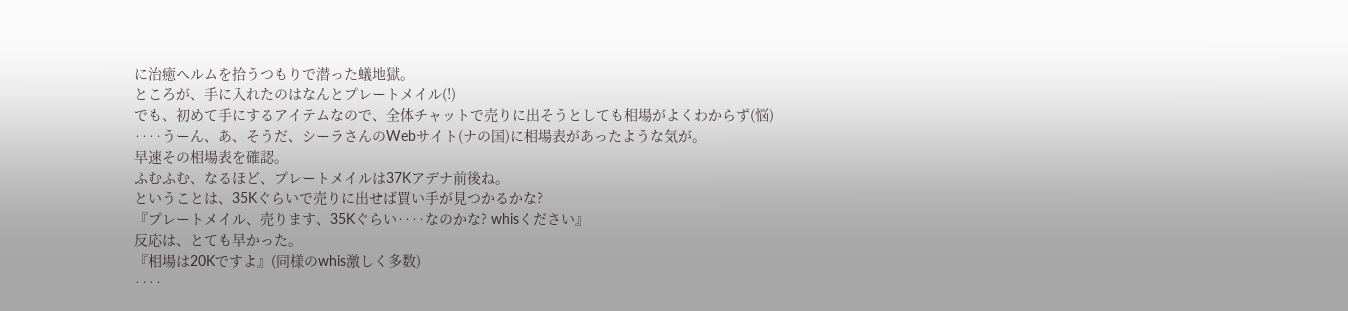に治癒ヘルムを拾うつもりで潜った蟻地獄。
ところが、手に入れたのはなんとプレートメイル(!)
でも、初めて手にするアイテムなので、全体チャットで売りに出そうとしても相場がよくわからず(悩)
‥‥うーん、あ、そうだ、シーラさんのWebサイト(ナの国)に相場表があったような気が。
早速その相場表を確認。
ふむふむ、なるほど、プレートメイルは37Kアデナ前後ね。
ということは、35Kぐらいで売りに出せば買い手が見つかるかな?
『プレートメイル、売ります、35Kぐらい‥‥なのかな? whisください』
反応は、とても早かった。
『相場は20Kですよ』(同様のwhis激しく多数)
‥‥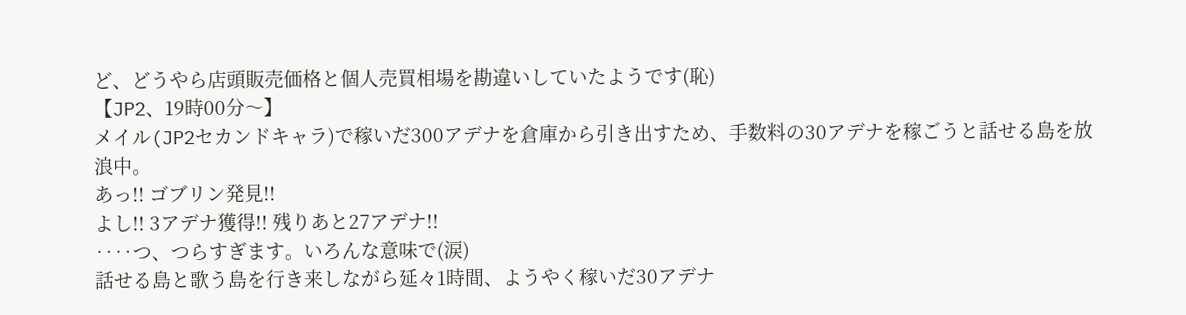ど、どうやら店頭販売価格と個人売買相場を勘違いしていたようです(恥)
【JP2、19時00分〜】
メイル(JP2セカンドキャラ)で稼いだ300アデナを倉庫から引き出すため、手数料の30アデナを稼ごうと話せる島を放浪中。
あっ!! ゴブリン発見!!
よし!! 3アデナ獲得!! 残りあと27アデナ!!
‥‥つ、つらすぎます。いろんな意味で(涙)
話せる島と歌う島を行き来しながら延々1時間、ようやく稼いだ30アデナ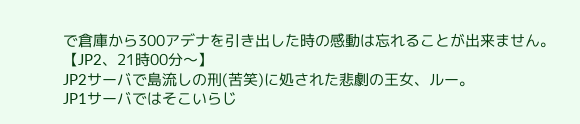で倉庫から300アデナを引き出した時の感動は忘れることが出来ません。
【JP2、21時00分〜】
JP2サーバで島流しの刑(苦笑)に処された悲劇の王女、ルー。
JP1サーバではそこいらじ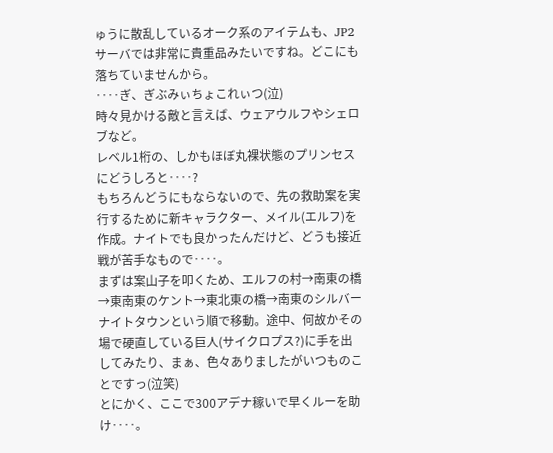ゅうに散乱しているオーク系のアイテムも、JP2サーバでは非常に貴重品みたいですね。どこにも落ちていませんから。
‥‥ぎ、ぎぶみぃちょこれぃつ(泣)
時々見かける敵と言えば、ウェアウルフやシェロブなど。
レベル1桁の、しかもほぼ丸裸状態のプリンセスにどうしろと‥‥?
もちろんどうにもならないので、先の救助案を実行するために新キャラクター、メイル(エルフ)を作成。ナイトでも良かったんだけど、どうも接近戦が苦手なもので‥‥。
まずは案山子を叩くため、エルフの村→南東の橋→東南東のケント→東北東の橋→南東のシルバーナイトタウンという順で移動。途中、何故かその場で硬直している巨人(サイクロプス?)に手を出してみたり、まぁ、色々ありましたがいつものことですっ(泣笑)
とにかく、ここで300アデナ稼いで早くルーを助け‥‥。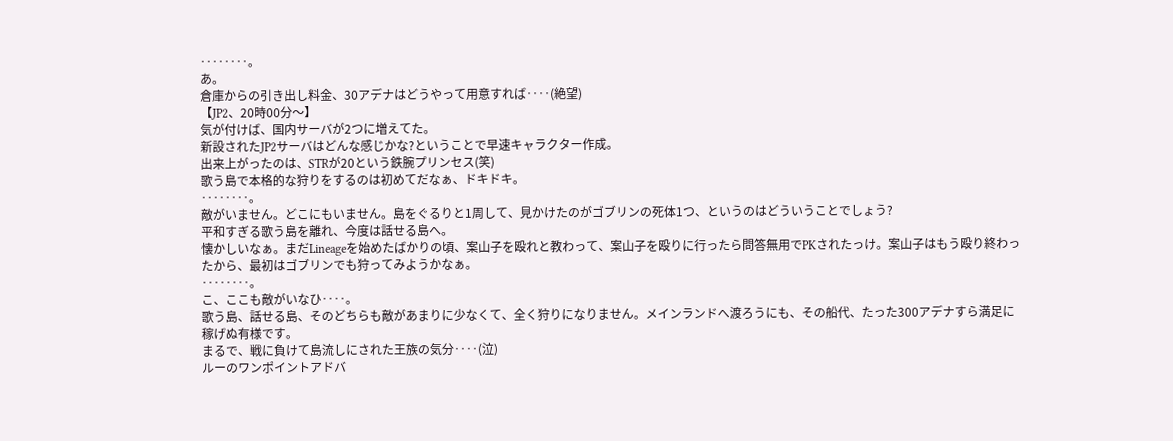‥‥‥‥。
あ。
倉庫からの引き出し料金、30アデナはどうやって用意すれば‥‥(絶望)
【JP2、20時00分〜】
気が付けば、国内サーバが2つに増えてた。
新設されたJP2サーバはどんな感じかな?ということで早速キャラクター作成。
出来上がったのは、STRが20という鉄腕プリンセス(笑)
歌う島で本格的な狩りをするのは初めてだなぁ、ドキドキ。
‥‥‥‥。
敵がいません。どこにもいません。島をぐるりと1周して、見かけたのがゴブリンの死体1つ、というのはどういうことでしょう?
平和すぎる歌う島を離れ、今度は話せる島へ。
懐かしいなぁ。まだLineageを始めたばかりの頃、案山子を殴れと教わって、案山子を殴りに行ったら問答無用でPKされたっけ。案山子はもう殴り終わったから、最初はゴブリンでも狩ってみようかなぁ。
‥‥‥‥。
こ、ここも敵がいなひ‥‥。
歌う島、話せる島、そのどちらも敵があまりに少なくて、全く狩りになりません。メインランドへ渡ろうにも、その船代、たった300アデナすら満足に稼げぬ有様です。
まるで、戦に負けて島流しにされた王族の気分‥‥(泣)
ルーのワンポイントアドバ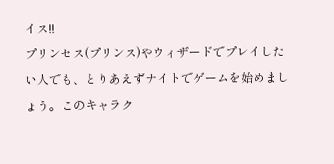イス!!
プリンセス(プリンス)やウィザードでプレイしたい人でも、とりあえずナイトでゲームを始めましょう。このキャラク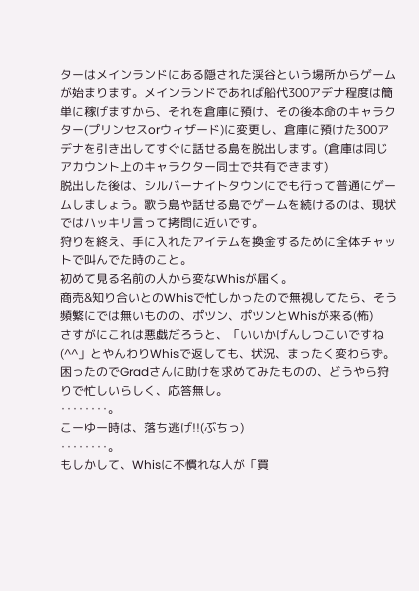ターはメインランドにある隠された渓谷という場所からゲームが始まります。メインランドであれば船代300アデナ程度は簡単に稼げますから、それを倉庫に預け、その後本命のキャラクター(プリンセスorウィザード)に変更し、倉庫に預けた300アデナを引き出してすぐに話せる島を脱出します。(倉庫は同じアカウント上のキャラクター同士で共有できます)
脱出した後は、シルバーナイトタウンにでも行って普通にゲームしましょう。歌う島や話せる島でゲームを続けるのは、現状ではハッキリ言って拷問に近いです。
狩りを終え、手に入れたアイテムを換金するために全体チャットで叫んでた時のこと。
初めて見る名前の人から変なWhisが届く。
商売&知り合いとのWhisで忙しかったので無視してたら、そう頻繁にでは無いものの、ポツン、ポツンとWhisが来る(怖)
さすがにこれは悪戯だろうと、「いいかげんしつこいですね(^^」とやんわりWhisで返しても、状況、まったく変わらず。
困ったのでGradさんに助けを求めてみたものの、どうやら狩りで忙しいらしく、応答無し。
‥‥‥‥。
こーゆー時は、落ち逃げ!!(ぶちっ)
‥‥‥‥。
もしかして、Whisに不慣れな人が「買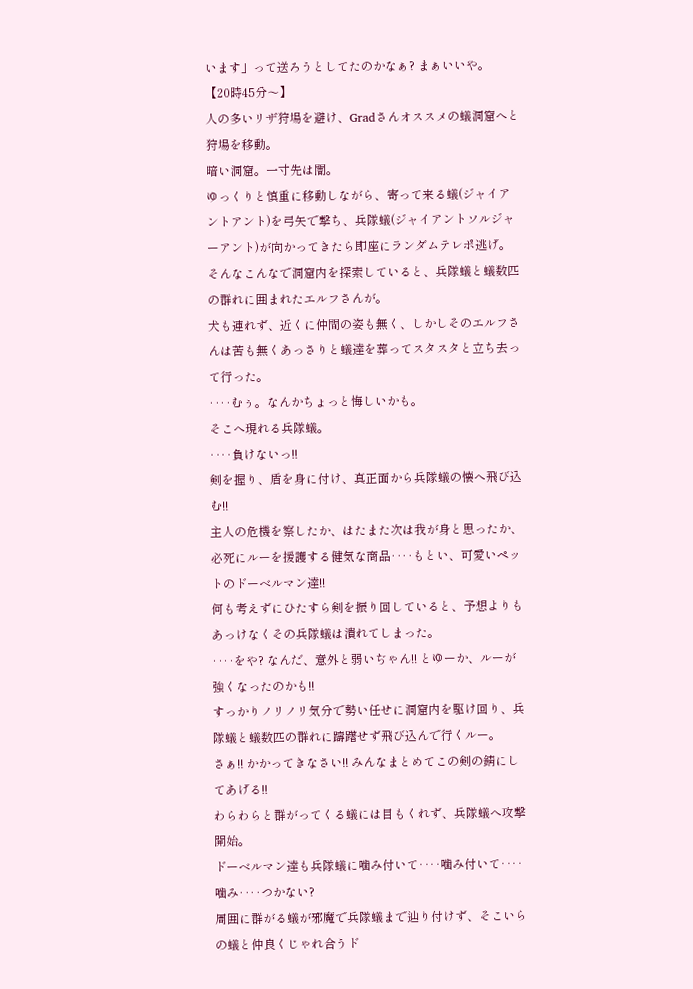います」って送ろうとしてたのかなぁ? まぁいいや。
【20時45分〜】
人の多いリザ狩場を避け、Gradさんオススメの蟻洞窟へと狩場を移動。
暗い洞窟。一寸先は闇。
ゆっくりと慎重に移動しながら、寄って来る蟻(ジャイアントアント)を弓矢で撃ち、兵隊蟻(ジャイアントソルジャーアント)が向かってきたら即座にランダムテレポ逃げ。
そんなこんなで洞窟内を探索していると、兵隊蟻と蟻数匹の群れに囲まれたエルフさんが。
犬も連れず、近くに仲間の姿も無く、しかしそのエルフさんは苦も無くあっさりと蟻達を葬ってスタスタと立ち去って行った。
‥‥むぅ。なんかちょっと悔しいかも。
そこへ現れる兵隊蟻。
‥‥負けないっ!!
剣を握り、盾を身に付け、真正面から兵隊蟻の懐へ飛び込む!!
主人の危機を察したか、はたまた次は我が身と思ったか、必死にルーを援護する健気な商品‥‥もとい、可愛いペットのドーベルマン達!!
何も考えずにひたすら剣を振り回していると、予想よりもあっけなくその兵隊蟻は潰れてしまった。
‥‥をや? なんだ、意外と弱いぢゃん!! とゆーか、ルーが強くなったのかも!!
すっかりノリノリ気分で勢い任せに洞窟内を駆け回り、兵隊蟻と蟻数匹の群れに躊躇せず飛び込んで行くルー。
さぁ!! かかってきなさい!! みんなまとめてこの剣の錆にしてあげる!!
わらわらと群がってくる蟻には目もくれず、兵隊蟻へ攻撃開始。
ドーベルマン達も兵隊蟻に噛み付いて‥‥噛み付いて‥‥噛み‥‥つかない?
周囲に群がる蟻が邪魔で兵隊蟻まで辿り付けず、そこいらの蟻と仲良くじゃれ合うド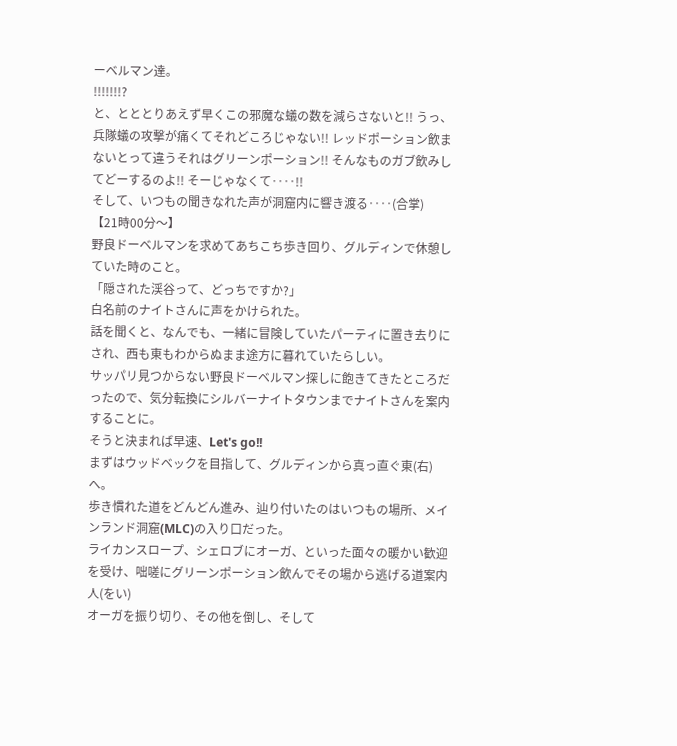ーベルマン達。
!!!!!!!?
と、とととりあえず早くこの邪魔な蟻の数を減らさないと!! うっ、兵隊蟻の攻撃が痛くてそれどころじゃない!! レッドポーション飲まないとって違うそれはグリーンポーション!! そんなものガブ飲みしてどーするのよ!! そーじゃなくて‥‥!!
そして、いつもの聞きなれた声が洞窟内に響き渡る‥‥(合掌)
【21時00分〜】
野良ドーベルマンを求めてあちこち歩き回り、グルディンで休憩していた時のこと。
「隠された渓谷って、どっちですか?」
白名前のナイトさんに声をかけられた。
話を聞くと、なんでも、一緒に冒険していたパーティに置き去りにされ、西も東もわからぬまま途方に暮れていたらしい。
サッパリ見つからない野良ドーベルマン探しに飽きてきたところだったので、気分転換にシルバーナイトタウンまでナイトさんを案内することに。
そうと決まれば早速、Let's go!!
まずはウッドベックを目指して、グルディンから真っ直ぐ東(右)へ。
歩き慣れた道をどんどん進み、辿り付いたのはいつもの場所、メインランド洞窟(MLC)の入り口だった。
ライカンスロープ、シェロブにオーガ、といった面々の暖かい歓迎を受け、咄嗟にグリーンポーション飲んでその場から逃げる道案内人(をい)
オーガを振り切り、その他を倒し、そして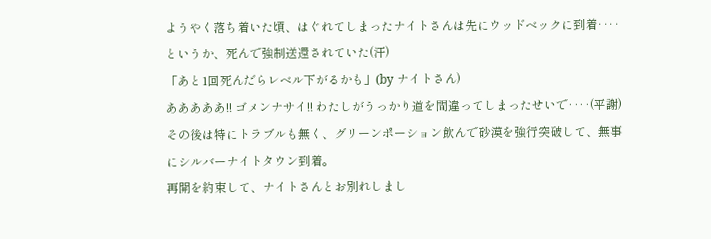ようやく落ち着いた頃、はぐれてしまったナイトさんは先にウッドベックに到着‥‥というか、死んで強制送還されていた(汗)
「あと1回死んだらレベル下がるかも」(by ナイトさん)
あああああ!! ゴメンナサイ!! わたしがうっかり道を間違ってしまったせいで‥‥(平謝)
その後は特にトラブルも無く、グリーンポーション飲んで砂漠を強行突破して、無事にシルバーナイトタウン到着。
再開を約束して、ナイトさんとお別れしまし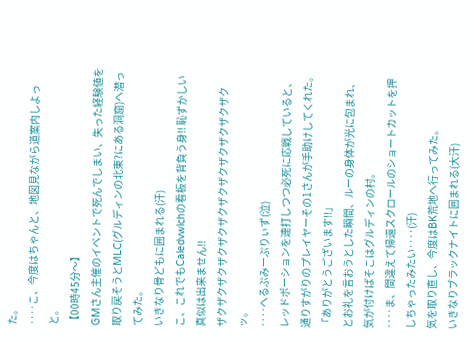た。
‥‥こ、今度はちゃんと、地図見ながら道案内しよっと。
【00時45分〜】
GMさん主催のイベントで死んでしまい、失った経験値を取り戻そうとMLC(グルディンの北東?にある洞窟)へ潜ってみた。
いきなり骨どもに囲まれる(汗)
こ、これでもCaledvwlchの看板を背負う身!! 恥ずかしい真似は出来ません!!
ザクザクザクザクザクザクザクザクザクザクザクザクッ。
‥‥へるぷみーぷりぃず(泣)
レッドポーションを連打しつつ必死に応戦していると、通りすがりのプレイヤーその1さんが手助けしてくれた。
「ありがとうございます!!」
とお礼を言おうとした瞬間、ルーの身体が光に包まれ、気が付けばそこはグルディンの村。
‥‥ま、間違えて帰還スクロールのショートカットを押しちゃったみたい‥‥(汗)
気を取り直し、今度はBK荒地へ行ってみた。
いきなりブラックナイトに囲まれる(大汗)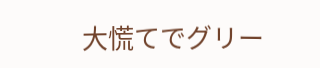大慌てでグリー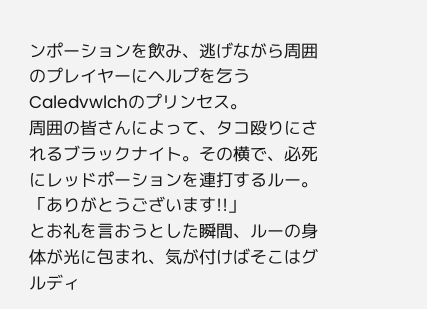ンポーションを飲み、逃げながら周囲のプレイヤーにヘルプを乞うCaledvwlchのプリンセス。
周囲の皆さんによって、タコ殴りにされるブラックナイト。その横で、必死にレッドポーションを連打するルー。
「ありがとうございます!!」
とお礼を言おうとした瞬間、ルーの身体が光に包まれ、気が付けばそこはグルディ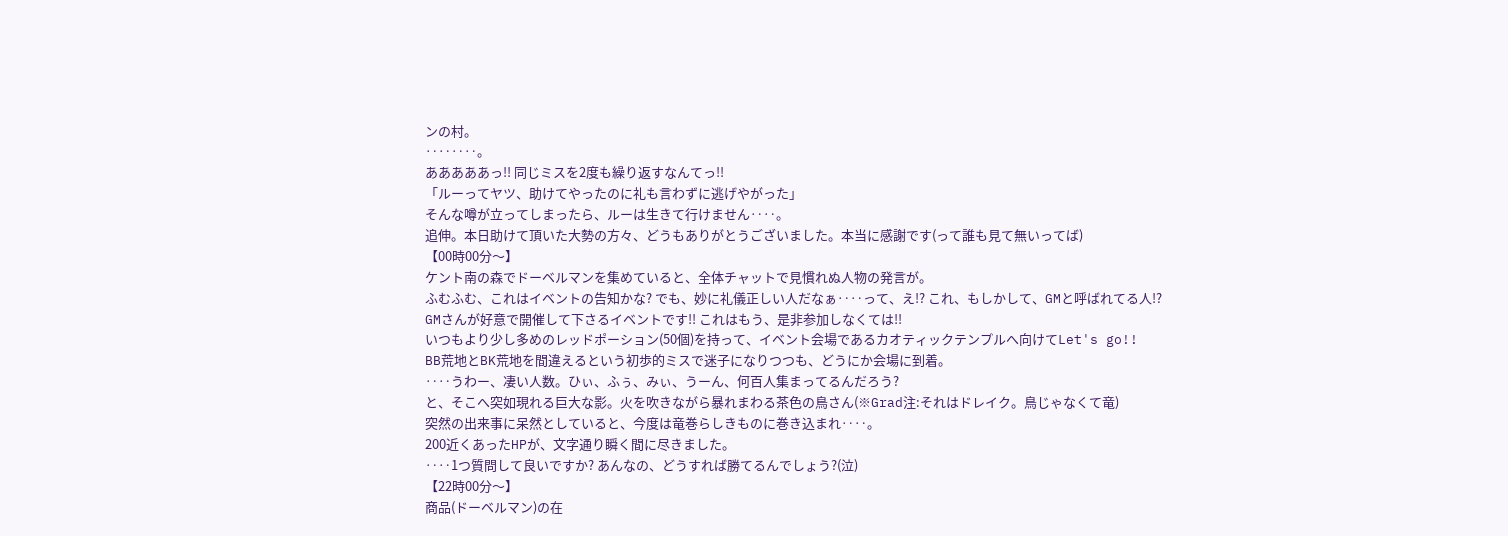ンの村。
‥‥‥‥。
あああああっ!! 同じミスを2度も繰り返すなんてっ!!
「ルーってヤツ、助けてやったのに礼も言わずに逃げやがった」
そんな噂が立ってしまったら、ルーは生きて行けません‥‥。
追伸。本日助けて頂いた大勢の方々、どうもありがとうございました。本当に感謝です(って誰も見て無いってば)
【00時00分〜】
ケント南の森でドーベルマンを集めていると、全体チャットで見慣れぬ人物の発言が。
ふむふむ、これはイベントの告知かな? でも、妙に礼儀正しい人だなぁ‥‥って、え!? これ、もしかして、GMと呼ばれてる人!?
GMさんが好意で開催して下さるイベントです!! これはもう、是非参加しなくては!!
いつもより少し多めのレッドポーション(50個)を持って、イベント会場であるカオティックテンプルへ向けてLet's go!!
BB荒地とBK荒地を間違えるという初歩的ミスで迷子になりつつも、どうにか会場に到着。
‥‥うわー、凄い人数。ひぃ、ふぅ、みぃ、うーん、何百人集まってるんだろう?
と、そこへ突如現れる巨大な影。火を吹きながら暴れまわる茶色の鳥さん(※Grad注:それはドレイク。鳥じゃなくて竜)
突然の出来事に呆然としていると、今度は竜巻らしきものに巻き込まれ‥‥。
200近くあったHPが、文字通り瞬く間に尽きました。
‥‥1つ質問して良いですか? あんなの、どうすれば勝てるんでしょう?(泣)
【22時00分〜】
商品(ドーベルマン)の在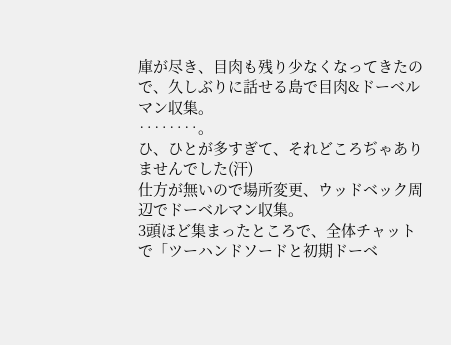庫が尽き、目肉も残り少なくなってきたので、久しぶりに話せる島で目肉&ドーベルマン収集。
‥‥‥‥。
ひ、ひとが多すぎて、それどころぢゃありませんでした(汗)
仕方が無いので場所変更、ウッドベック周辺でドーベルマン収集。
3頭ほど集まったところで、全体チャットで「ツーハンドソードと初期ドーベ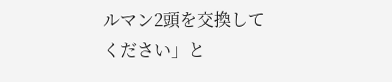ルマン2頭を交換してください」と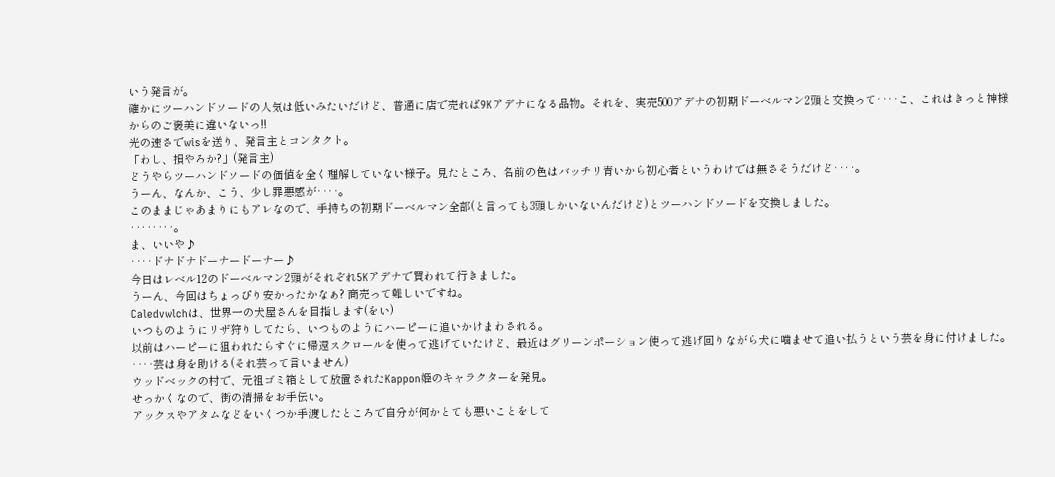いう発言が。
確かにツーハンドソードの人気は低いみたいだけど、普通に店で売れば9Kアデナになる品物。それを、実売500アデナの初期ドーベルマン2頭と交換って‥‥こ、これはきっと神様からのご褒美に違いないっ!!
光の速さでwisを送り、発言主とコンタクト。
「わし、損やろか?」(発言主)
どうやらツーハンドソードの価値を全く理解していない様子。見たところ、名前の色はバッチリ青いから初心者というわけでは無さそうだけど‥‥。
うーん、なんか、こう、少し罪悪感が‥‥。
このままじゃあまりにもアレなので、手持ちの初期ドーベルマン全部(と言っても3頭しかいないんだけど)とツーハンドソードを交換しました。
‥‥‥‥。
ま、いいや♪
‥‥ドナドナドーナードーナー♪
今日はレベル12のドーベルマン2頭がそれぞれ5Kアデナで買われて行きました。
うーん、今回はちょっぴり安かったかなぁ? 商売って難しいですね。
Caledvwlchは、世界一の犬屋さんを目指します(をい)
いつものようにリザ狩りしてたら、いつものようにハーピーに追いかけまわされる。
以前はハーピーに狙われたらすぐに帰還スクロールを使って逃げていたけど、最近はグリーンポーション使って逃げ回りながら犬に噛ませて追い払うという芸を身に付けました。
‥‥芸は身を助ける(それ芸って言いません)
ウッドベックの村で、元祖ゴミ箱として放置されたKappon姫のキャラクターを発見。
せっかくなので、街の清掃をお手伝い。
アックスやアタムなどをいくつか手渡したところで自分が何かとても悪いことをして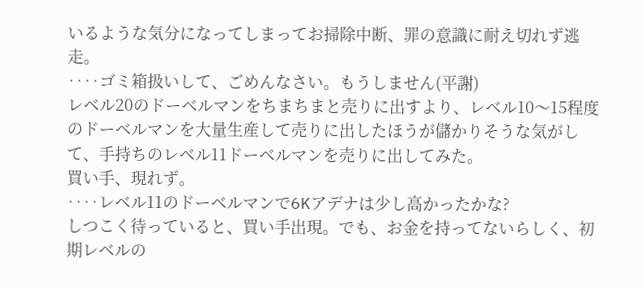いるような気分になってしまってお掃除中断、罪の意識に耐え切れず逃走。
‥‥ゴミ箱扱いして、ごめんなさい。もうしません(平謝)
レベル20のドーベルマンをちまちまと売りに出すより、レベル10〜15程度のドーベルマンを大量生産して売りに出したほうが儲かりそうな気がして、手持ちのレベル11ドーベルマンを売りに出してみた。
買い手、現れず。
‥‥レベル11のドーベルマンで6Kアデナは少し高かったかな?
しつこく待っていると、買い手出現。でも、お金を持ってないらしく、初期レベルの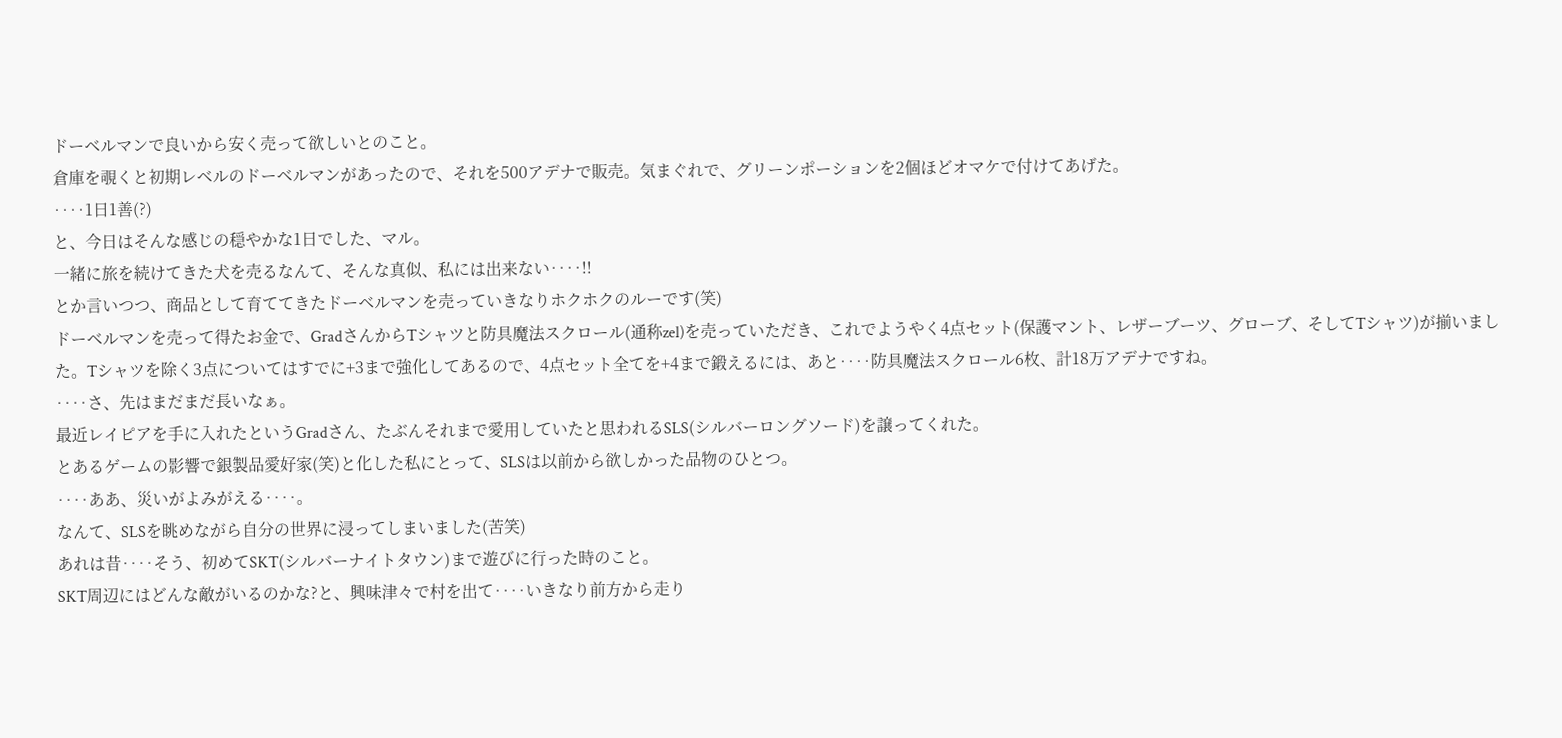ドーベルマンで良いから安く売って欲しいとのこと。
倉庫を覗くと初期レベルのドーベルマンがあったので、それを500アデナで販売。気まぐれで、グリーンポーションを2個ほどオマケで付けてあげた。
‥‥1日1善(?)
と、今日はそんな感じの穏やかな1日でした、マル。
一緒に旅を続けてきた犬を売るなんて、そんな真似、私には出来ない‥‥!!
とか言いつつ、商品として育ててきたドーベルマンを売っていきなりホクホクのルーです(笑)
ドーベルマンを売って得たお金で、GradさんからTシャツと防具魔法スクロール(通称zel)を売っていただき、これでようやく4点セット(保護マント、レザーブーツ、グローブ、そしてTシャツ)が揃いました。Tシャツを除く3点についてはすでに+3まで強化してあるので、4点セット全てを+4まで鍛えるには、あと‥‥防具魔法スクロール6枚、計18万アデナですね。
‥‥さ、先はまだまだ長いなぁ。
最近レイピアを手に入れたというGradさん、たぶんそれまで愛用していたと思われるSLS(シルバーロングソード)を譲ってくれた。
とあるゲームの影響で銀製品愛好家(笑)と化した私にとって、SLSは以前から欲しかった品物のひとつ。
‥‥ああ、災いがよみがえる‥‥。
なんて、SLSを眺めながら自分の世界に浸ってしまいました(苦笑)
あれは昔‥‥そう、初めてSKT(シルバーナイトタウン)まで遊びに行った時のこと。
SKT周辺にはどんな敵がいるのかな?と、興味津々で村を出て‥‥いきなり前方から走り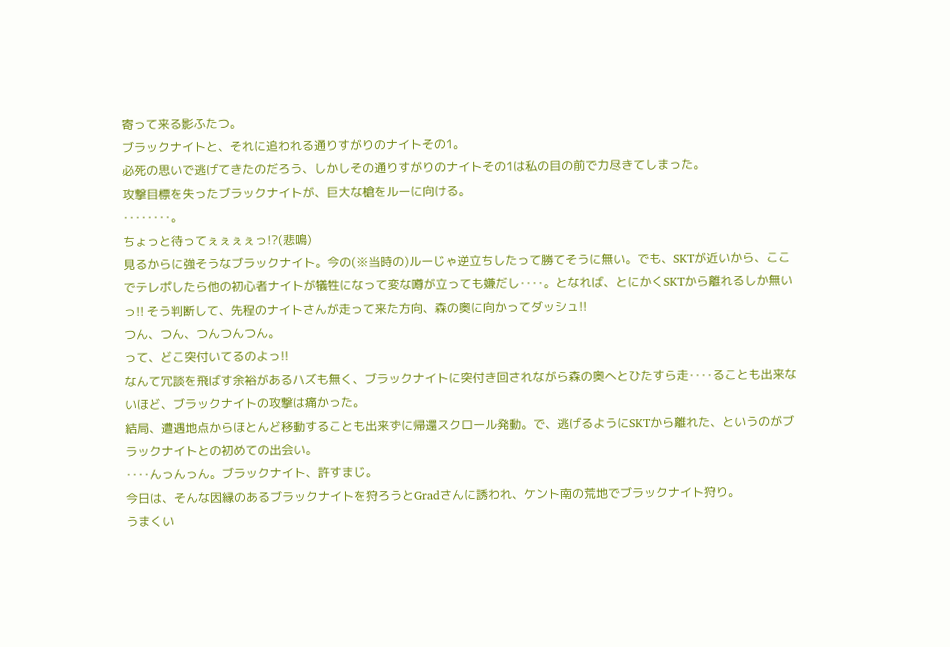寄って来る影ふたつ。
ブラックナイトと、それに追われる通りすがりのナイトその1。
必死の思いで逃げてきたのだろう、しかしその通りすがりのナイトその1は私の目の前で力尽きてしまった。
攻撃目標を失ったブラックナイトが、巨大な槍をルーに向ける。
‥‥‥‥。
ちょっと待ってぇぇぇぇっ!?(悲鳴)
見るからに強そうなブラックナイト。今の(※当時の)ルーじゃ逆立ちしたって勝てそうに無い。でも、SKTが近いから、ここでテレポしたら他の初心者ナイトが犠牲になって変な噂が立っても嫌だし‥‥。となれば、とにかくSKTから離れるしか無いっ!! そう判断して、先程のナイトさんが走って来た方向、森の奥に向かってダッシュ!!
つん、つん、つんつんつん。
って、どこ突付いてるのよっ!!
なんて冗談を飛ばす余裕があるハズも無く、ブラックナイトに突付き回されながら森の奥へとひたすら走‥‥ることも出来ないほど、ブラックナイトの攻撃は痛かった。
結局、遭遇地点からほとんど移動することも出来ずに帰還スクロール発動。で、逃げるようにSKTから離れた、というのがブラックナイトとの初めての出会い。
‥‥んっんっん。ブラックナイト、許すまじ。
今日は、そんな因縁のあるブラックナイトを狩ろうとGradさんに誘われ、ケント南の荒地でブラックナイト狩り。
うまくい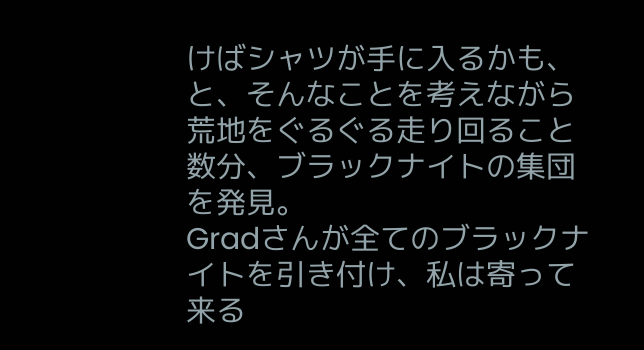けばシャツが手に入るかも、と、そんなことを考えながら荒地をぐるぐる走り回ること数分、ブラックナイトの集団を発見。
Gradさんが全てのブラックナイトを引き付け、私は寄って来る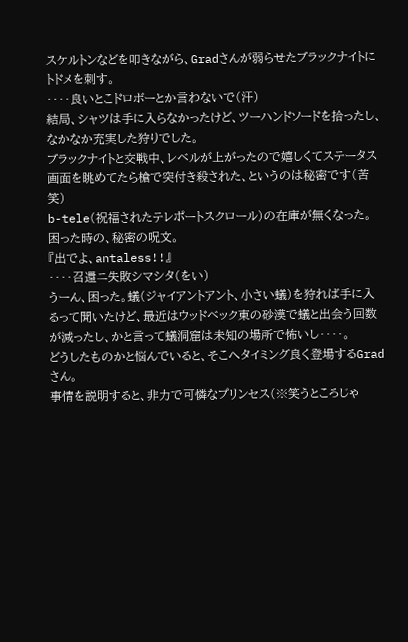スケルトンなどを叩きながら、Gradさんが弱らせたブラックナイトにトドメを刺す。
‥‥良いとこドロボーとか言わないで(汗)
結局、シャツは手に入らなかったけど、ツーハンドソードを拾ったし、なかなか充実した狩りでした。
ブラックナイトと交戦中、レベルが上がったので嬉しくてステータス画面を眺めてたら槍で突付き殺された、というのは秘密です(苦笑)
b-tele(祝福されたテレポートスクロール)の在庫が無くなった。
困った時の、秘密の呪文。
『出でよ、antaless!!』
‥‥召還ニ失敗シマシタ(をい)
うーん、困った。蟻(ジャイアントアント、小さい蟻)を狩れば手に入るって聞いたけど、最近はウッドベック東の砂漠で蟻と出会う回数が減ったし、かと言って蟻洞窟は未知の場所で怖いし‥‥。
どうしたものかと悩んでいると、そこへタイミング良く登場するGradさん。
事情を説明すると、非力で可憐なプリンセス(※笑うところじゃ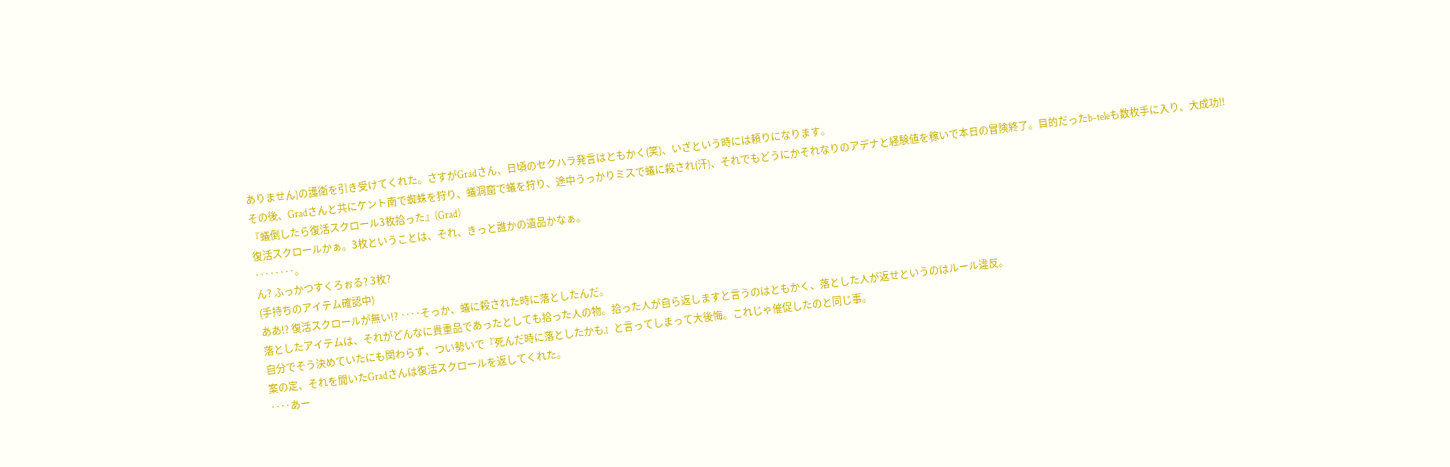ありません)の護衛を引き受けてくれた。さすがGradさん、日頃のセクハラ発言はともかく(笑)、いざという時には頼りになります。
その後、Gradさんと共にケント南で蜘蛛を狩り、蟻洞窟で蟻を狩り、途中うっかりミスで蟻に殺され(汗)、それでもどうにかそれなりのアデナと経験値を稼いで本日の冒険終了。目的だったb-teleも数枚手に入り、大成功!!
『蟻倒したら復活スクロール3枚拾った』(Grad)
復活スクロールかぁ。3枚ということは、それ、きっと誰かの遺品かなぁ。
‥‥‥‥。
ん? ふっかつすくろぉる? 3枚?
(手持ちのアイテム確認中)
ああ!? 復活スクロールが無い!? ‥‥そっか、蟻に殺された時に落としたんだ。
落としたアイテムは、それがどんなに貴重品であったとしても拾った人の物。拾った人が自ら返しますと言うのはともかく、落とした人が返せというのはルール違反。
自分でそう決めていたにも関わらず、つい勢いで『死んだ時に落としたかも』と言ってしまって大後悔。これじゃ催促したのと同じ事。
案の定、それを聞いたGradさんは復活スクロールを返してくれた。
‥‥あー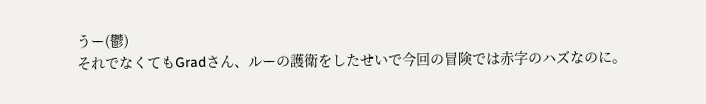うー(鬱)
それでなくてもGradさん、ルーの護衛をしたせいで今回の冒険では赤字のハズなのに。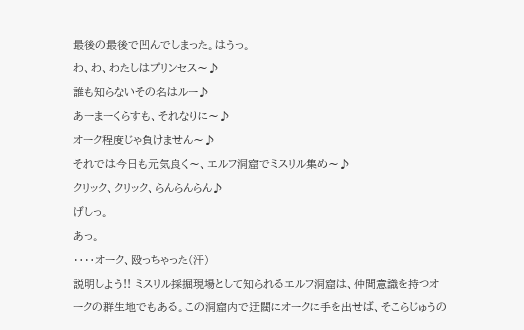最後の最後で凹んでしまった。はうっ。
わ、わ、わたしはプリンセス〜♪
誰も知らないその名はルー♪
あーまーくらすも、それなりに〜♪
オーク程度じゃ負けません〜♪
それでは今日も元気良く〜、エルフ洞窟でミスリル集め〜♪
クリック、クリック、らんらんらん♪
げしっ。
あっ。
‥‥オーク、殴っちゃった(汗)
説明しよう!! ミスリル採掘現場として知られるエルフ洞窟は、仲間意識を持つオークの群生地でもある。この洞窟内で迂闊にオークに手を出せば、そこらじゅうの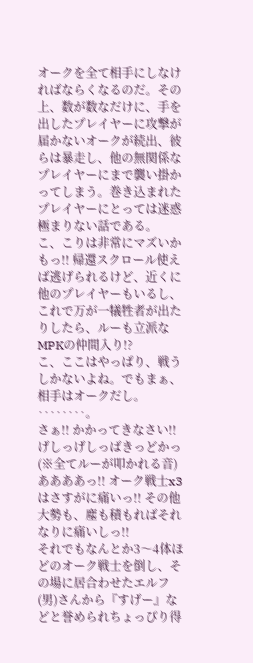オークを全て相手にしなければならくなるのだ。その上、数が数なだけに、手を出したプレイヤーに攻撃が届かないオークが続出、彼らは暴走し、他の無関係なプレイヤーにまで襲い掛かってしまう。巻き込まれたプレイヤーにとっては迷惑極まりない話である。
こ、こりは非常にマズいかもっ!! 帰還スクロール使えば逃げられるけど、近くに他のプレイヤーもいるし、これで万が一犠牲者が出たりしたら、ルーも立派なMPKの仲間入り!?
こ、ここはやっぱり、戦うしかないよね。でもまぁ、相手はオークだし。
‥‥‥‥。
さぁ!! かかってきなさい!!
げしっげしっばきっどかっ(※全てルーが叩かれる音)
ああああっ!! オーク戦士x3はさすがに痛いっ!! その他大勢も、塵も積もればそれなりに痛いしっ!!
それでもなんとか3〜4体ほどのオーク戦士を倒し、その場に居合わせたエルフ(男)さんから『すげー』などと誉められちょっぴり得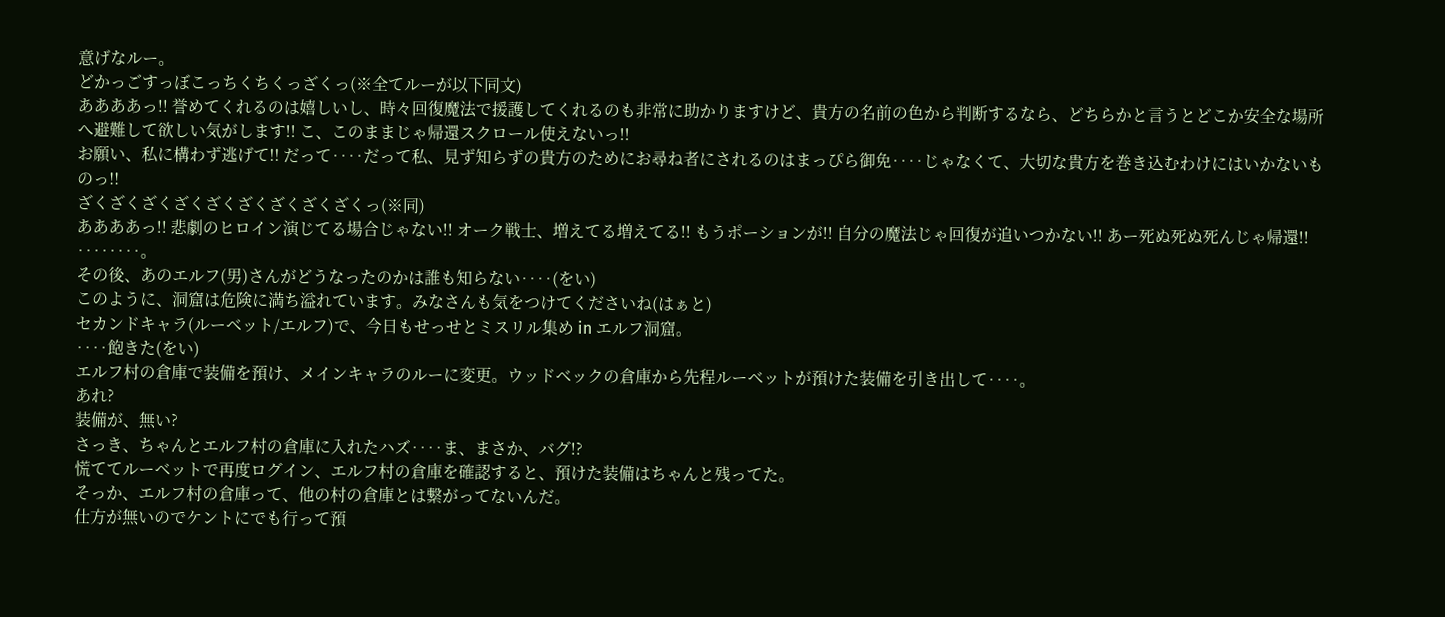意げなルー。
どかっごすっぼこっちくちくっざくっ(※全てルーが以下同文)
ああああっ!! 誉めてくれるのは嬉しいし、時々回復魔法で援護してくれるのも非常に助かりますけど、貴方の名前の色から判断するなら、どちらかと言うとどこか安全な場所へ避難して欲しい気がします!! こ、このままじゃ帰還スクロール使えないっ!!
お願い、私に構わず逃げて!! だって‥‥だって私、見ず知らずの貴方のためにお尋ね者にされるのはまっぴら御免‥‥じゃなくて、大切な貴方を巻き込むわけにはいかないものっ!!
ざくざくざくざくざくざくざくざくざくっ(※同)
ああああっ!! 悲劇のヒロイン演じてる場合じゃない!! オーク戦士、増えてる増えてる!! もうポーションが!! 自分の魔法じゃ回復が追いつかない!! あー死ぬ死ぬ死んじゃ帰還!!
‥‥‥‥。
その後、あのエルフ(男)さんがどうなったのかは誰も知らない‥‥(をい)
このように、洞窟は危険に満ち溢れています。みなさんも気をつけてくださいね(はぁと)
セカンドキャラ(ルーベット/エルフ)で、今日もせっせとミスリル集め in エルフ洞窟。
‥‥飽きた(をい)
エルフ村の倉庫で装備を預け、メインキャラのルーに変更。ウッドベックの倉庫から先程ルーベットが預けた装備を引き出して‥‥。
あれ?
装備が、無い?
さっき、ちゃんとエルフ村の倉庫に入れたハズ‥‥ま、まさか、バグ!?
慌ててルーベットで再度ログイン、エルフ村の倉庫を確認すると、預けた装備はちゃんと残ってた。
そっか、エルフ村の倉庫って、他の村の倉庫とは繋がってないんだ。
仕方が無いのでケントにでも行って預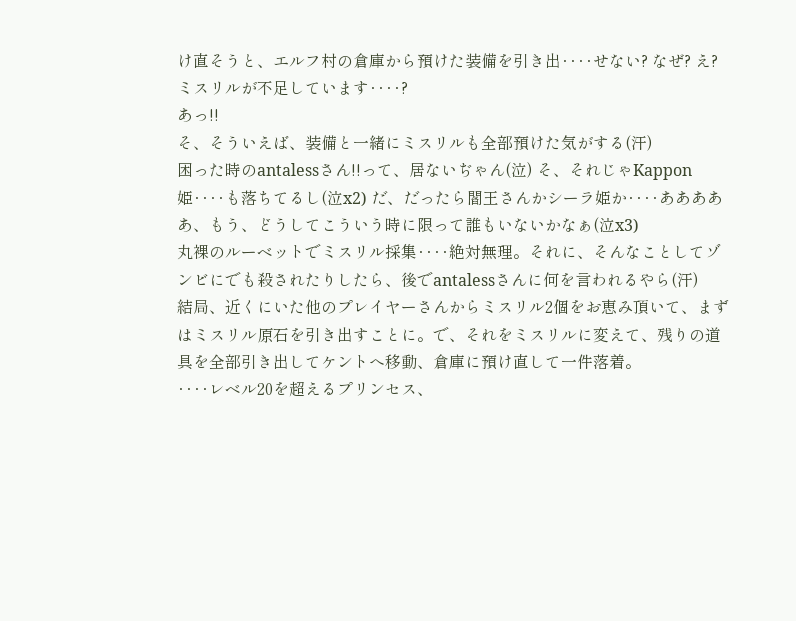け直そうと、エルフ村の倉庫から預けた装備を引き出‥‥せない? なぜ? え? ミスリルが不足しています‥‥?
あっ!!
そ、そういえば、装備と一緒にミスリルも全部預けた気がする(汗)
困った時のantalessさん!!って、居ないぢゃん(泣) そ、それじゃKappon姫‥‥も落ちてるし(泣x2) だ、だったら閻王さんかシーラ姫か‥‥あああああ、もう、どうしてこういう時に限って誰もいないかなぁ(泣x3)
丸裸のルーベットでミスリル採集‥‥絶対無理。それに、そんなことしてゾンビにでも殺されたりしたら、後でantalessさんに何を言われるやら(汗)
結局、近くにいた他のプレイヤーさんからミスリル2個をお恵み頂いて、まずはミスリル原石を引き出すことに。で、それをミスリルに変えて、残りの道具を全部引き出してケントへ移動、倉庫に預け直して一件落着。
‥‥レベル20を超えるプリンセス、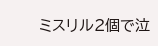ミスリル2個で泣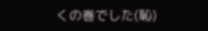くの巻でした(恥)